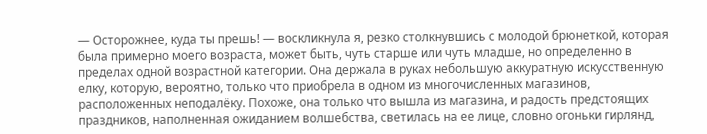— Осторожнее, куда ты прешь! — воскликнула я, резко столкнувшись с молодой брюнеткой, которая была примерно моего возраста, может быть, чуть старше или чуть младше, но определенно в пределах одной возрастной категории. Она держала в руках небольшую аккуратную искусственную елку, которую, вероятно, только что приобрела в одном из многочисленных магазинов, расположенных неподалёку. Похоже, она только что вышла из магазина, и радость предстоящих праздников, наполненная ожиданием волшебства, светилась на ее лице, словно огоньки гирлянд,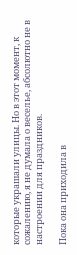которые украшали улицы. Но в этот момент, к сожалению, я не думала о веселье, абсолютно не в настроении для праздников.

Пока она приходила в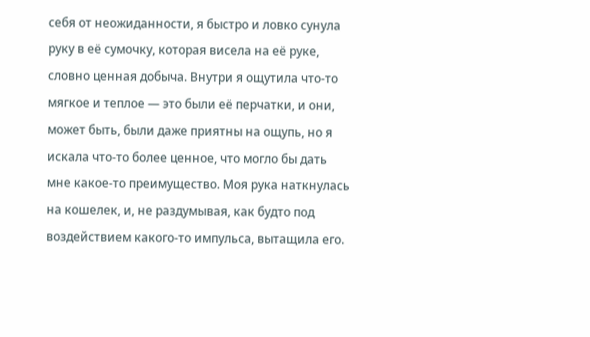себя от неожиданности, я быстро и ловко сунула руку в её сумочку, которая висела на её руке, словно ценная добыча. Внутри я ощутила что-то мягкое и теплое — это были её перчатки, и они, может быть, были даже приятны на ощупь, но я искала что-то более ценное, что могло бы дать мне какое-то преимущество. Моя рука наткнулась на кошелек, и, не раздумывая, как будто под воздействием какого-то импульса, вытащила его.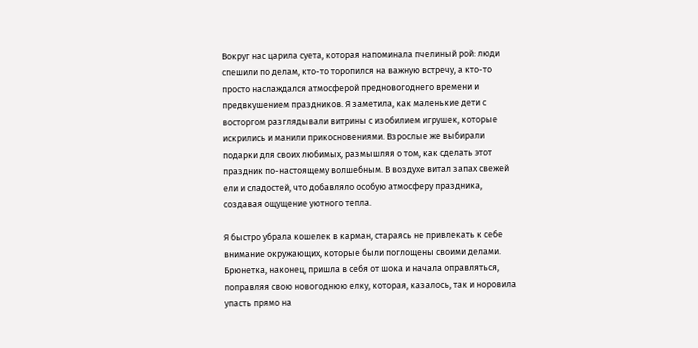Вокруг нас царила суета, которая напоминала пчелиный рой: люди спешили по делам, кто-то торопился на важную встречу, а кто-то просто наслаждался атмосферой предновогоднего времени и предвкушением праздников. Я заметила, как маленькие дети с восторгом разглядывали витрины с изобилием игрушек, которые искрились и манили прикосновениями. Взрослые же выбирали подарки для своих любимых, размышляя о том, как сделать этот праздник по-настоящему волшебным. В воздухе витал запах свежей ели и сладостей, что добавляло особую атмосферу праздника, создавая ощущение уютного тепла.

Я быстро убрала кошелек в карман, стараясь не привлекать к себе внимание окружающих, которые были поглощены своими делами. Брюнетка, наконец, пришла в себя от шока и начала оправляться, поправляя свою новогоднюю елку, которая, казалось, так и норовила упасть прямо на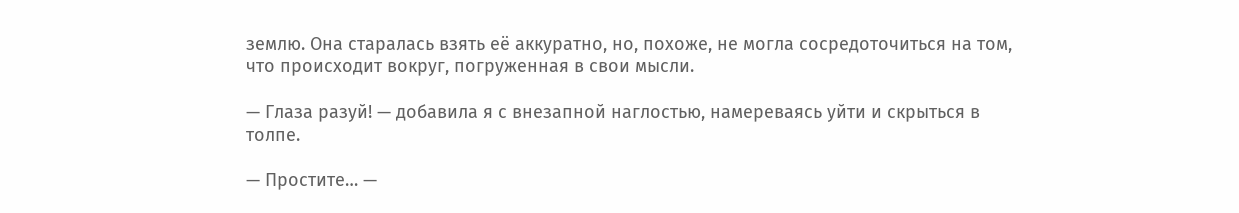землю. Она старалась взять её аккуратно, но, похоже, не могла сосредоточиться на том, что происходит вокруг, погруженная в свои мысли.

— Глаза разуй! — добавила я с внезапной наглостью, намереваясь уйти и скрыться в толпе.

— Простите… —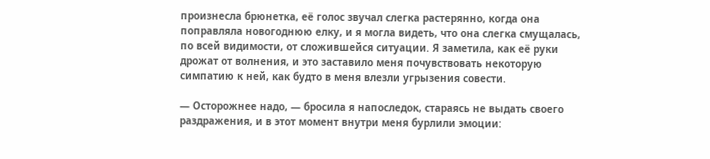произнесла брюнетка, её голос звучал слегка растерянно, когда она поправляла новогоднюю елку, и я могла видеть, что она слегка смущалась, по всей видимости, от сложившейся ситуации. Я заметила, как её руки дрожат от волнения, и это заставило меня почувствовать некоторую симпатию к ней, как будто в меня влезли угрызения совести.

— Осторожнее надо, — бросила я напоследок, стараясь не выдать своего раздражения, и в этот момент внутри меня бурлили эмоции: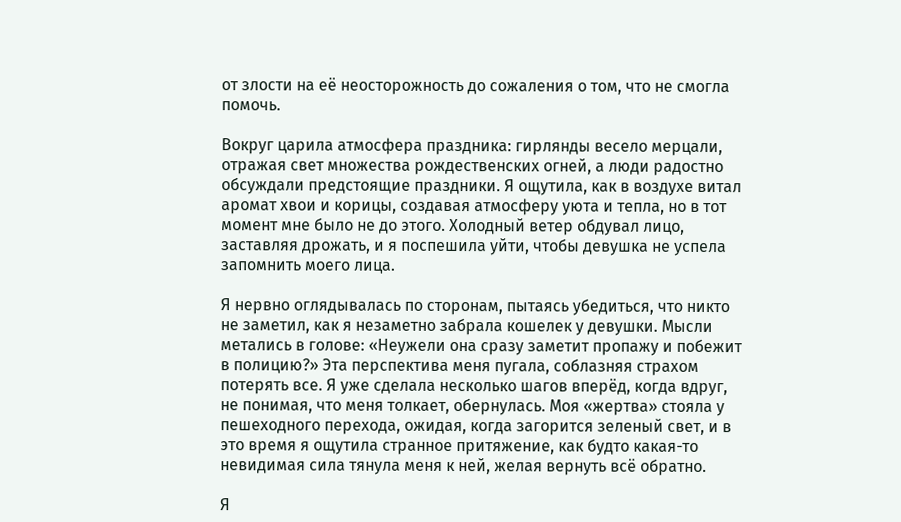от злости на её неосторожность до сожаления о том, что не смогла помочь.

Вокруг царила атмосфера праздника: гирлянды весело мерцали, отражая свет множества рождественских огней, а люди радостно обсуждали предстоящие праздники. Я ощутила, как в воздухе витал аромат хвои и корицы, создавая атмосферу уюта и тепла, но в тот момент мне было не до этого. Холодный ветер обдувал лицо, заставляя дрожать, и я поспешила уйти, чтобы девушка не успела запомнить моего лица.

Я нервно оглядывалась по сторонам, пытаясь убедиться, что никто не заметил, как я незаметно забрала кошелек у девушки. Мысли метались в голове: «Неужели она сразу заметит пропажу и побежит в полицию?» Эта перспектива меня пугала, соблазняя страхом потерять все. Я уже сделала несколько шагов вперёд, когда вдруг, не понимая, что меня толкает, обернулась. Моя «жертва» стояла у пешеходного перехода, ожидая, когда загорится зеленый свет, и в это время я ощутила странное притяжение, как будто какая-то невидимая сила тянула меня к ней, желая вернуть всё обратно.

Я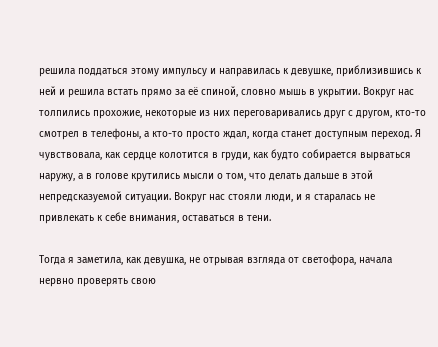решила поддаться этому импульсу и направилась к девушке, приблизившись к ней и решила встать прямо за её спиной, словно мышь в укрытии. Вокруг нас толпились прохожие, некоторые из них переговаривались друг с другом, кто-то смотрел в телефоны, а кто-то просто ждал, когда станет доступным переход. Я чувствовала, как сердце колотится в груди, как будто собирается вырваться наружу, а в голове крутились мысли о том, что делать дальше в этой непредсказуемой ситуации. Вокруг нас стояли люди, и я старалась не привлекать к себе внимания, оставаться в тени.

Тогда я заметила, как девушка, не отрывая взгляда от светофора, начала нервно проверять свою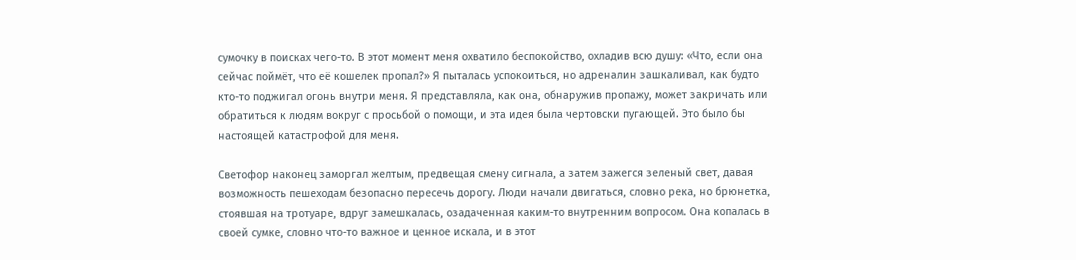сумочку в поисках чего-то. В этот момент меня охватило беспокойство, охладив всю душу: «Что, если она сейчас поймёт, что её кошелек пропал?» Я пыталась успокоиться, но адреналин зашкаливал, как будто кто-то поджигал огонь внутри меня. Я представляла, как она, обнаружив пропажу, может закричать или обратиться к людям вокруг с просьбой о помощи, и эта идея была чертовски пугающей. Это было бы настоящей катастрофой для меня.

Светофор наконец заморгал желтым, предвещая смену сигнала, а затем зажегся зеленый свет, давая возможность пешеходам безопасно пересечь дорогу. Люди начали двигаться, словно река, но брюнетка, стоявшая на тротуаре, вдруг замешкалась, озадаченная каким-то внутренним вопросом. Она копалась в своей сумке, словно что-то важное и ценное искала, и в этот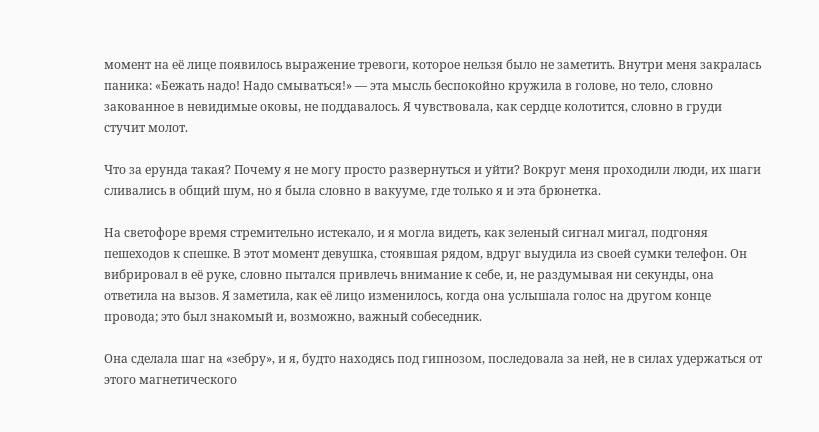момент на её лице появилось выражение тревоги, которое нельзя было не заметить. Внутри меня закралась паника: «Бежать надо! Надо смываться!» — эта мысль беспокойно кружила в голове, но тело, словно закованное в невидимые оковы, не поддавалось. Я чувствовала, как сердце колотится, словно в груди стучит молот.

Что за ерунда такая? Почему я не могу просто развернуться и уйти? Вокруг меня проходили люди, их шаги сливались в общий шум, но я была словно в вакууме, где только я и эта брюнетка.

На светофоре время стремительно истекало, и я могла видеть, как зеленый сигнал мигал, подгоняя пешеходов к спешке. В этот момент девушка, стоявшая рядом, вдруг выудила из своей сумки телефон. Он вибрировал в её руке, словно пытался привлечь внимание к себе, и, не раздумывая ни секунды, она ответила на вызов. Я заметила, как её лицо изменилось, когда она услышала голос на другом конце провода; это был знакомый и, возможно, важный собеседник.

Она сделала шаг на «зебру», и я, будто находясь под гипнозом, последовала за ней, не в силах удержаться от этого магнетического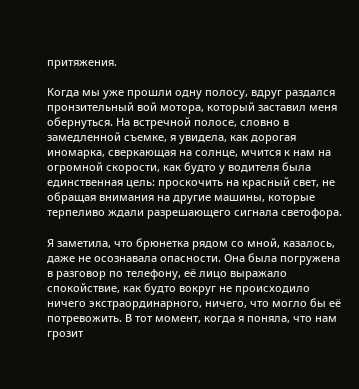притяжения.

Когда мы уже прошли одну полосу, вдруг раздался пронзительный вой мотора, который заставил меня обернуться. На встречной полосе, словно в замедленной съемке, я увидела, как дорогая иномарка, сверкающая на солнце, мчится к нам на огромной скорости, как будто у водителя была единственная цель: проскочить на красный свет, не обращая внимания на другие машины, которые терпеливо ждали разрешающего сигнала светофора.

Я заметила, что брюнетка рядом со мной, казалось, даже не осознавала опасности. Она была погружена в разговор по телефону, её лицо выражало спокойствие, как будто вокруг не происходило ничего экстраординарного, ничего, что могло бы её потревожить. В тот момент, когда я поняла, что нам грозит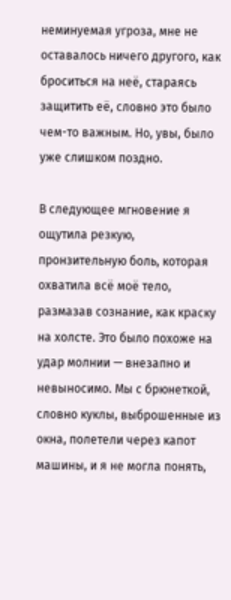неминуемая угроза, мне не оставалось ничего другого, как броситься на неё, стараясь защитить её, словно это было чем-то важным. Но, увы, было уже слишком поздно.

В следующее мгновение я ощутила резкую, пронзительную боль, которая охватила всё моё тело, размазав сознание, как краску на холсте. Это было похоже на удар молнии — внезапно и невыносимо. Мы с брюнеткой, словно куклы, выброшенные из окна, полетели через капот машины, и я не могла понять,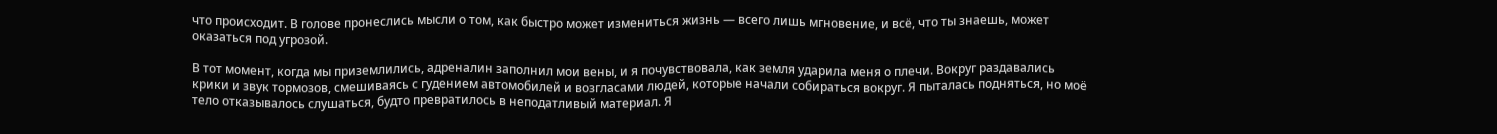что происходит. В голове пронеслись мысли о том, как быстро может измениться жизнь — всего лишь мгновение, и всё, что ты знаешь, может оказаться под угрозой.

В тот момент, когда мы приземлились, адреналин заполнил мои вены, и я почувствовала, как земля ударила меня о плечи. Вокруг раздавались крики и звук тормозов, смешиваясь с гудением автомобилей и возгласами людей, которые начали собираться вокруг. Я пыталась подняться, но моё тело отказывалось слушаться, будто превратилось в неподатливый материал. Я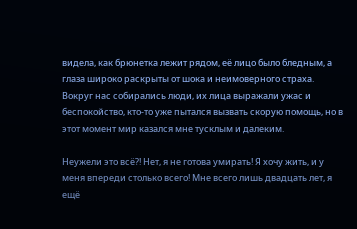видела, как брюнетка лежит рядом, её лицо было бледным, а глаза широко раскрыты от шока и неимоверного страха. Вокруг нас собирались люди, их лица выражали ужас и беспокойство, кто-то уже пытался вызвать скорую помощь, но в этот момент мир казался мне тусклым и далеким.

Неужели это всё?! Нет, я не готова умирать! Я хочу жить, и у меня впереди столько всего! Мне всего лишь двадцать лет, я ещё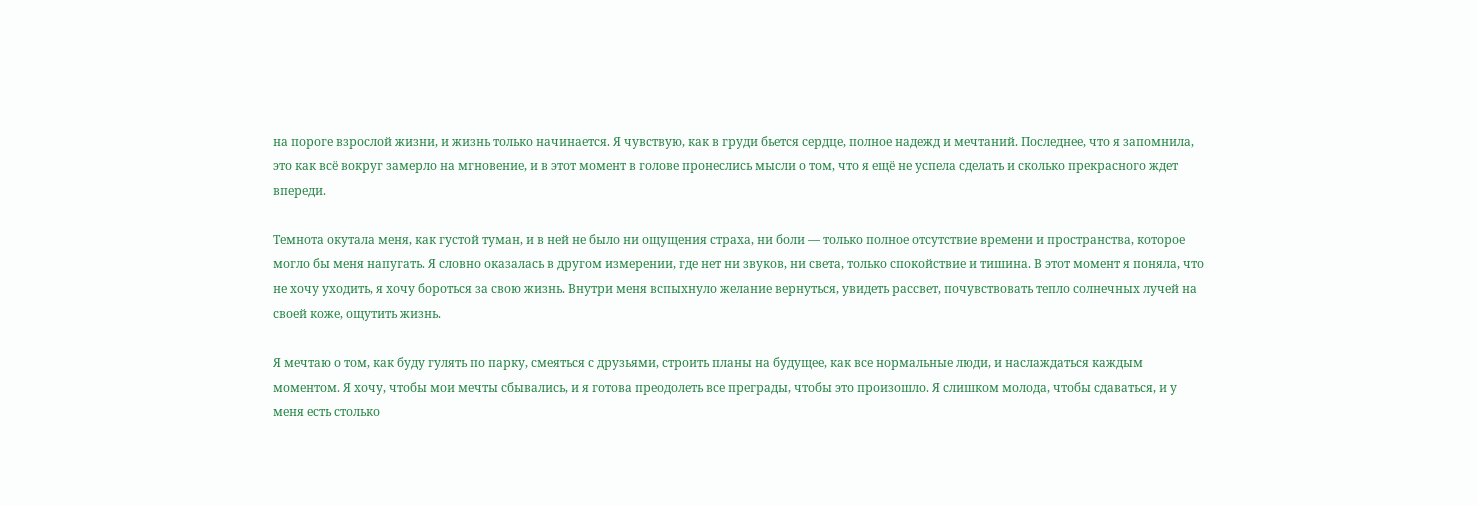на пороге взрослой жизни, и жизнь только начинается. Я чувствую, как в груди бьется сердце, полное надежд и мечтаний. Последнее, что я запомнила, это как всё вокруг замерло на мгновение, и в этот момент в голове пронеслись мысли о том, что я ещё не успела сделать и сколько прекрасного ждет впереди.

Темнота окутала меня, как густой туман, и в ней не было ни ощущения страха, ни боли — только полное отсутствие времени и пространства, которое могло бы меня напугать. Я словно оказалась в другом измерении, где нет ни звуков, ни света, только спокойствие и тишина. В этот момент я поняла, что не хочу уходить, я хочу бороться за свою жизнь. Внутри меня вспыхнуло желание вернуться, увидеть рассвет, почувствовать тепло солнечных лучей на своей коже, ощутить жизнь.

Я мечтаю о том, как буду гулять по парку, смеяться с друзьями, строить планы на будущее, как все нормальные люди, и наслаждаться каждым моментом. Я хочу, чтобы мои мечты сбывались, и я готова преодолеть все преграды, чтобы это произошло. Я слишком молода, чтобы сдаваться, и у меня есть столько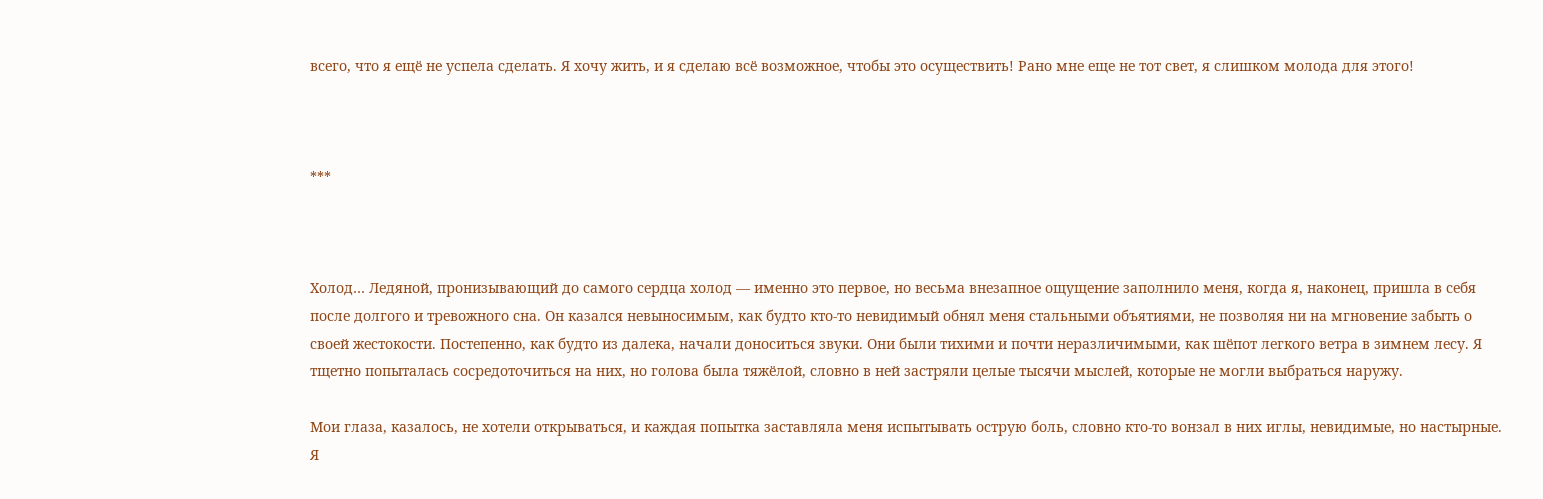всего, что я ещё не успела сделать. Я хочу жить, и я сделаю всё возможное, чтобы это осуществить! Рано мне еще не тот свет, я слишком молода для этого!



***



Холод… Ледяной, пронизывающий до самого сердца холод — именно это первое, но весьма внезапное ощущение заполнило меня, когда я, наконец, пришла в себя после долгого и тревожного сна. Он казался невыносимым, как будто кто-то невидимый обнял меня стальными объятиями, не позволяя ни на мгновение забыть о своей жестокости. Постепенно, как будто из далека, начали доноситься звуки. Они были тихими и почти неразличимыми, как шёпот легкого ветра в зимнем лесу. Я тщетно попыталась сосредоточиться на них, но голова была тяжёлой, словно в ней застряли целые тысячи мыслей, которые не могли выбраться наружу.

Мои глаза, казалось, не хотели открываться, и каждая попытка заставляла меня испытывать острую боль, словно кто-то вонзал в них иглы, невидимые, но настырные. Я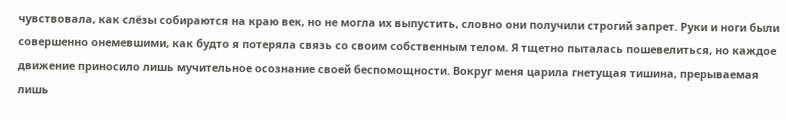чувствовала, как слёзы собираются на краю век, но не могла их выпустить, словно они получили строгий запрет. Руки и ноги были совершенно онемевшими, как будто я потеряла связь со своим собственным телом. Я тщетно пыталась пошевелиться, но каждое движение приносило лишь мучительное осознание своей беспомощности. Вокруг меня царила гнетущая тишина, прерываемая лишь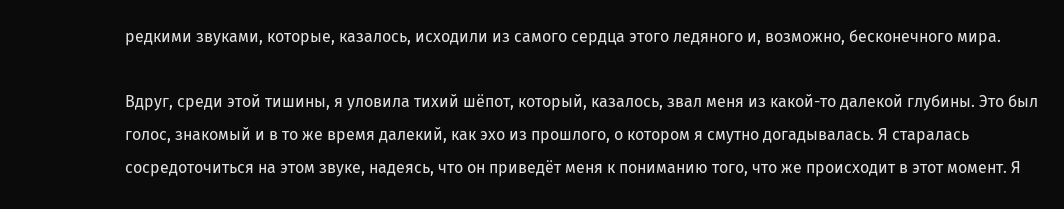редкими звуками, которые, казалось, исходили из самого сердца этого ледяного и, возможно, бесконечного мира.

Вдруг, среди этой тишины, я уловила тихий шёпот, который, казалось, звал меня из какой-то далекой глубины. Это был голос, знакомый и в то же время далекий, как эхо из прошлого, о котором я смутно догадывалась. Я старалась сосредоточиться на этом звуке, надеясь, что он приведёт меня к пониманию того, что же происходит в этот момент. Я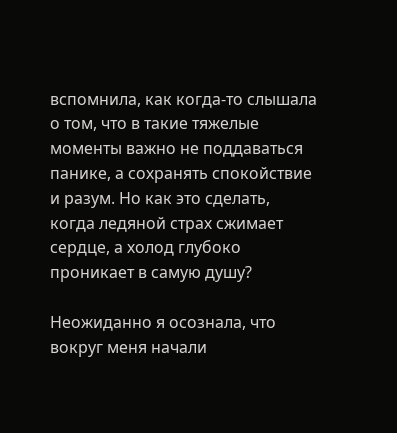вспомнила, как когда-то слышала о том, что в такие тяжелые моменты важно не поддаваться панике, а сохранять спокойствие и разум. Но как это сделать, когда ледяной страх сжимает сердце, а холод глубоко проникает в самую душу?

Неожиданно я осознала, что вокруг меня начали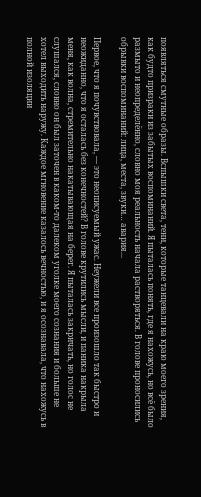появляться смутные образы. Вспышки света, тени, которые танцевали на краю моего зрения, как будто призраки из забытых воспоминаний. Я пыталась понять, где я нахожусь, но всё было размыто и неопределённо, словно моя реальность начала растворяться. В голове проносились обрывки воспоминаний: лица, места, звуки… авария...

Первое, что я почувствовала, — это неописуемый ужас. Неужели все произошло так быстро и неожиданно, что я осталась без конечностей? В голове крутились мысли, и паника накрыла меня, как волна, стремительно накатывающая на берег. Я пыталась закричать, но голос не слушался, словно он был заточен в каком-то далеком уголке моего сознания и больше не хотел выходить наружу. Каждое мгновение казалось вечностью, и я осознавала, что нахожусь в полной изоляции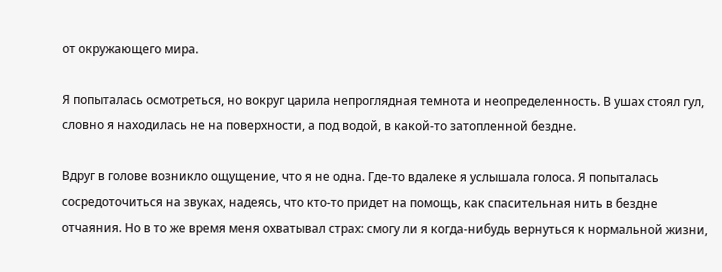от окружающего мира.

Я попыталась осмотреться, но вокруг царила непроглядная темнота и неопределенность. В ушах стоял гул, словно я находилась не на поверхности, а под водой, в какой-то затопленной бездне.

Вдруг в голове возникло ощущение, что я не одна. Где-то вдалеке я услышала голоса. Я попыталась сосредоточиться на звуках, надеясь, что кто-то придет на помощь, как спасительная нить в бездне отчаяния. Но в то же время меня охватывал страх: смогу ли я когда-нибудь вернуться к нормальной жизни,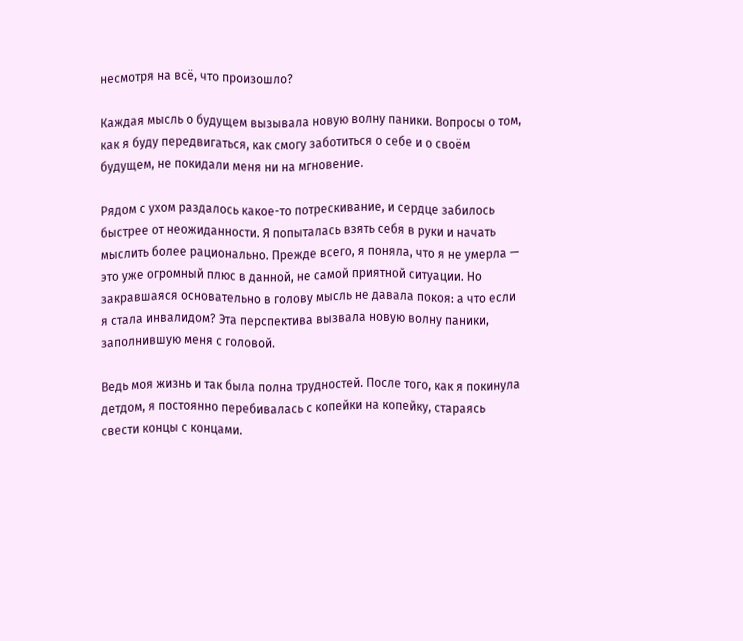несмотря на всё, что произошло?

Каждая мысль о будущем вызывала новую волну паники. Вопросы о том, как я буду передвигаться, как смогу заботиться о себе и о своём будущем, не покидали меня ни на мгновение.

Рядом с ухом раздалось какое-то потрескивание, и сердце забилось быстрее от неожиданности. Я попыталась взять себя в руки и начать мыслить более рационально. Прежде всего, я поняла, что я не умерла — это уже огромный плюс в данной, не самой приятной ситуации. Но закравшаяся основательно в голову мысль не давала покоя: а что если я стала инвалидом? Эта перспектива вызвала новую волну паники, заполнившую меня с головой.

Ведь моя жизнь и так была полна трудностей. После того, как я покинула детдом, я постоянно перебивалась с копейки на копейку, стараясь свести концы с концами.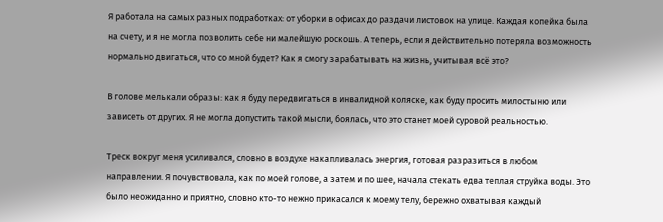Я работала на самых разных подработках: от уборки в офисах до раздачи листовок на улице. Каждая копейка была на счету, и я не могла позволить себе ни малейшую роскошь. А теперь, если я действительно потеряла возможность нормально двигаться, что со мной будет? Как я смогу зарабатывать на жизнь, учитывая всё это?

В голове мелькали образы: как я буду передвигаться в инвалидной коляске, как буду просить милостыню или зависеть от других. Я не могла допустить такой мысли, боялась, что это станет моей суровой реальностью.

Треск вокруг меня усиливался, словно в воздухе накапливалась энергия, готовая разразиться в любом направлении. Я почувствовала, как по моей голове, а затем и по шее, начала стекать едва теплая струйка воды. Это было неожиданно и приятно, словно кто-то нежно прикасался к моему телу, бережно охватывая каждый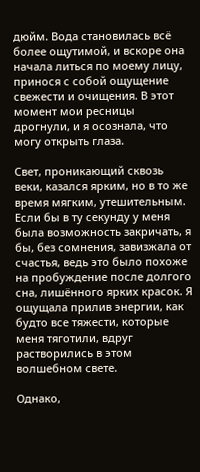дюйм. Вода становилась всё более ощутимой, и вскоре она начала литься по моему лицу, принося с собой ощущение свежести и очищения. В этот момент мои ресницы дрогнули, и я осознала, что могу открыть глаза.

Свет, проникающий сквозь веки, казался ярким, но в то же время мягким, утешительным. Если бы в ту секунду у меня была возможность закричать, я бы, без сомнения, завизжала от счастья, ведь это было похоже на пробуждение после долгого сна, лишённого ярких красок. Я ощущала прилив энергии, как будто все тяжести, которые меня тяготили, вдруг растворились в этом волшебном свете.

Однако,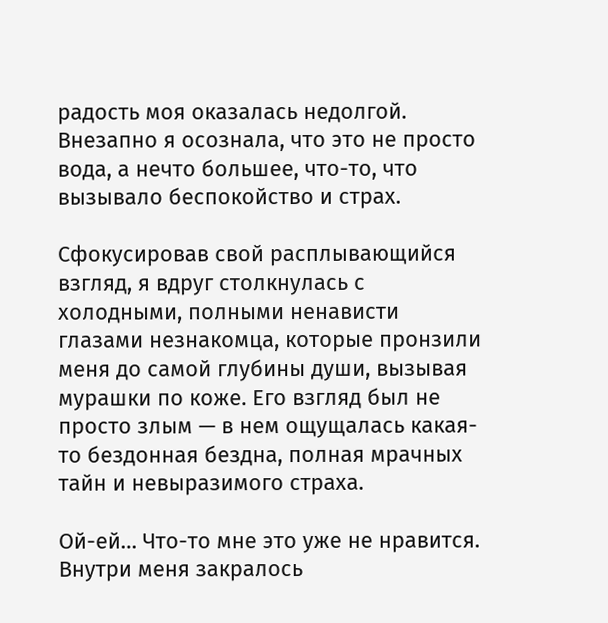радость моя оказалась недолгой. Внезапно я осознала, что это не просто вода, а нечто большее, что-то, что вызывало беспокойство и страх.

Сфокусировав свой расплывающийся взгляд, я вдруг столкнулась с холодными, полными ненависти глазами незнакомца, которые пронзили меня до самой глубины души, вызывая мурашки по коже. Его взгляд был не просто злым — в нем ощущалась какая-то бездонная бездна, полная мрачных тайн и невыразимого страха.

Ой-ей… Что-то мне это уже не нравится. Внутри меня закралось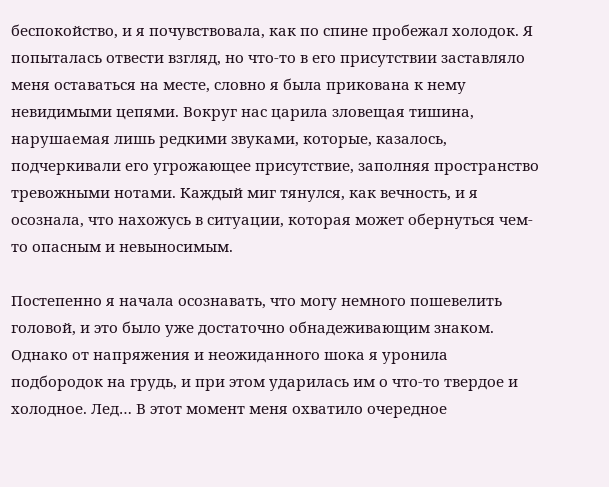беспокойство, и я почувствовала, как по спине пробежал холодок. Я попыталась отвести взгляд, но что-то в его присутствии заставляло меня оставаться на месте, словно я была прикована к нему невидимыми цепями. Вокруг нас царила зловещая тишина, нарушаемая лишь редкими звуками, которые, казалось, подчеркивали его угрожающее присутствие, заполняя пространство тревожными нотами. Каждый миг тянулся, как вечность, и я осознала, что нахожусь в ситуации, которая может обернуться чем-то опасным и невыносимым.

Постепенно я начала осознавать, что могу немного пошевелить головой, и это было уже достаточно обнадеживающим знаком. Однако от напряжения и неожиданного шока я уронила подбородок на грудь, и при этом ударилась им о что-то твердое и холодное. Лед… В этот момент меня охватило очередное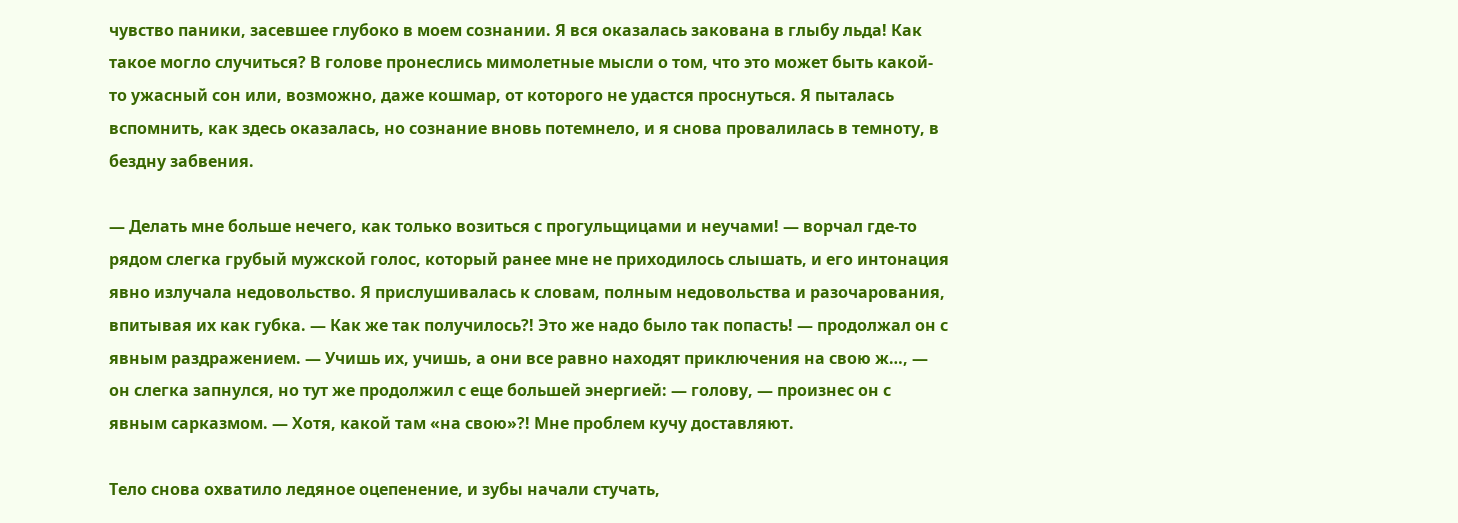чувство паники, засевшее глубоко в моем сознании. Я вся оказалась закована в глыбу льда! Как такое могло случиться? В голове пронеслись мимолетные мысли о том, что это может быть какой-то ужасный сон или, возможно, даже кошмар, от которого не удастся проснуться. Я пыталась вспомнить, как здесь оказалась, но сознание вновь потемнело, и я снова провалилась в темноту, в бездну забвения.

— Делать мне больше нечего, как только возиться с прогульщицами и неучами! — ворчал где-то рядом слегка грубый мужской голос, который ранее мне не приходилось слышать, и его интонация явно излучала недовольство. Я прислушивалась к словам, полным недовольства и разочарования, впитывая их как губка. — Как же так получилось?! Это же надо было так попасть! — продолжал он с явным раздражением. — Учишь их, учишь, а они все равно находят приключения на свою ж…, — он слегка запнулся, но тут же продолжил с еще большей энергией: — голову, — произнес он с явным сарказмом. — Хотя, какой там «на свою»?! Мне проблем кучу доставляют.

Тело снова охватило ледяное оцепенение, и зубы начали стучать,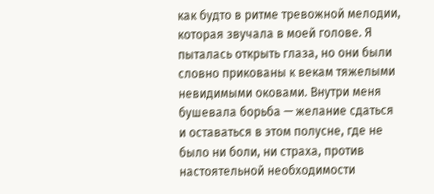как будто в ритме тревожной мелодии, которая звучала в моей голове. Я пыталась открыть глаза, но они были словно прикованы к векам тяжелыми невидимыми оковами. Внутри меня бушевала борьба — желание сдаться и оставаться в этом полусне, где не было ни боли, ни страха, против настоятельной необходимости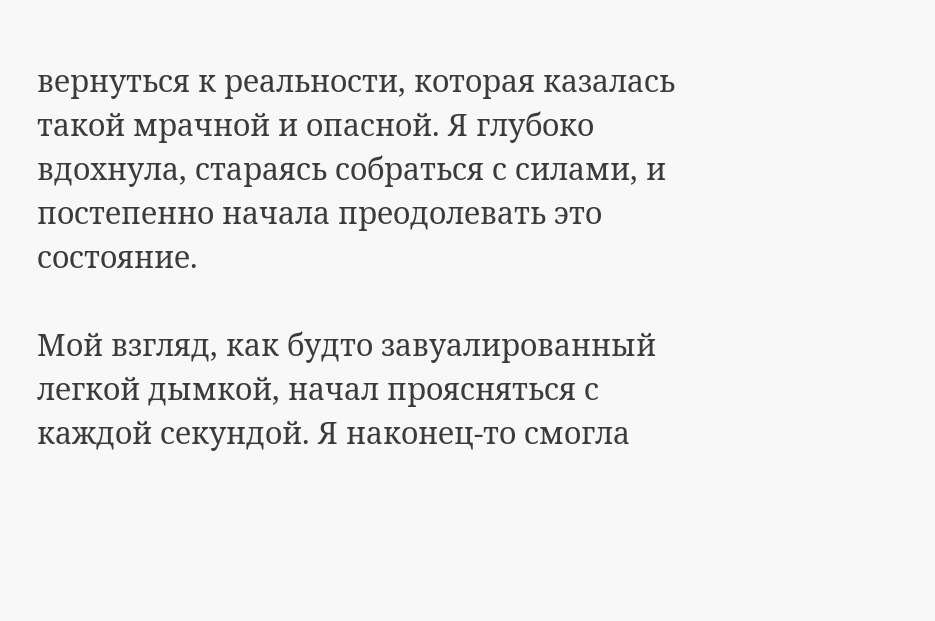вернуться к реальности, которая казалась такой мрачной и опасной. Я глубоко вдохнула, стараясь собраться с силами, и постепенно начала преодолевать это состояние.

Мой взгляд, как будто завуалированный легкой дымкой, начал проясняться с каждой секундой. Я наконец-то смогла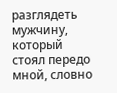разглядеть мужчину, который стоял передо мной, словно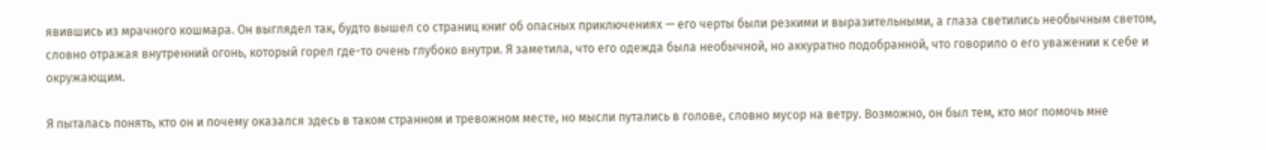явившись из мрачного кошмара. Он выглядел так, будто вышел со страниц книг об опасных приключениях — его черты были резкими и выразительными, а глаза светились необычным светом, словно отражая внутренний огонь, который горел где-то очень глубоко внутри. Я заметила, что его одежда была необычной, но аккуратно подобранной, что говорило о его уважении к себе и окружающим.

Я пыталась понять, кто он и почему оказался здесь в таком странном и тревожном месте, но мысли путались в голове, словно мусор на ветру. Возможно, он был тем, кто мог помочь мне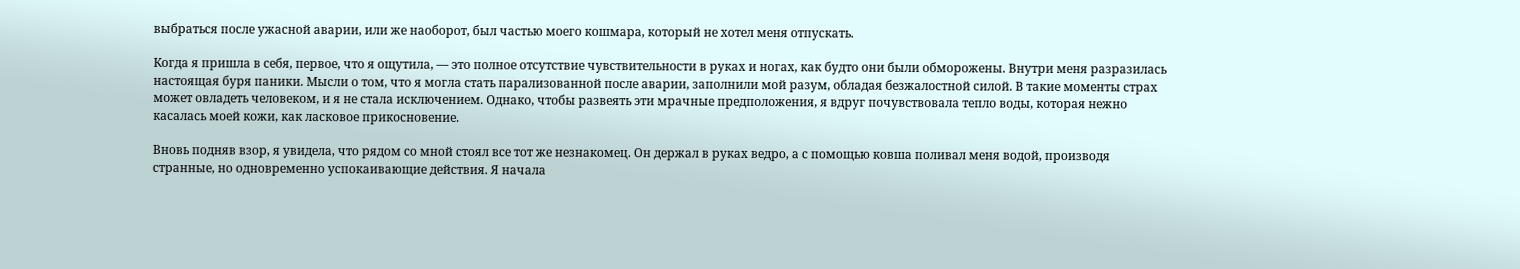выбраться после ужасной аварии, или же наоборот, был частью моего кошмара, который не хотел меня отпускать.

Когда я пришла в себя, первое, что я ощутила, — это полное отсутствие чувствительности в руках и ногах, как будто они были обморожены. Внутри меня разразилась настоящая буря паники. Мысли о том, что я могла стать парализованной после аварии, заполнили мой разум, обладая безжалостной силой. В такие моменты страх может овладеть человеком, и я не стала исключением. Однако, чтобы развеять эти мрачные предположения, я вдруг почувствовала тепло воды, которая нежно касалась моей кожи, как ласковое прикосновение.

Вновь подняв взор, я увидела, что рядом со мной стоял все тот же незнакомец. Он держал в руках ведро, а с помощью ковша поливал меня водой, производя странные, но одновременно успокаивающие действия. Я начала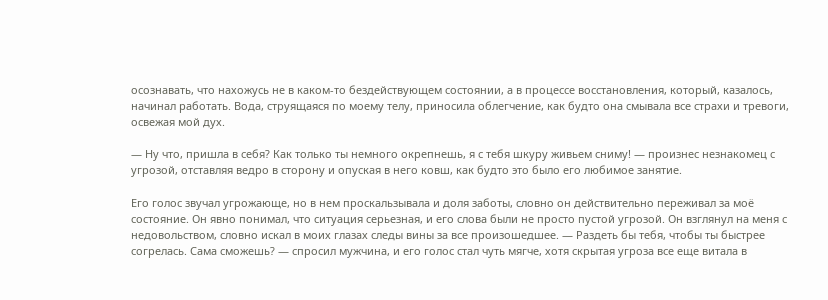осознавать, что нахожусь не в каком-то бездействующем состоянии, а в процессе восстановления, который, казалось, начинал работать. Вода, струящаяся по моему телу, приносила облегчение, как будто она смывала все страхи и тревоги, освежая мой дух.

— Ну что, пришла в себя? Как только ты немного окрепнешь, я с тебя шкуру живьем сниму! — произнес незнакомец с угрозой, отставляя ведро в сторону и опуская в него ковш, как будто это было его любимое занятие.

Его голос звучал угрожающе, но в нем проскальзывала и доля заботы, словно он действительно переживал за моё состояние. Он явно понимал, что ситуация серьезная, и его слова были не просто пустой угрозой. Он взглянул на меня с недовольством, словно искал в моих глазах следы вины за все произошедшее. — Раздеть бы тебя, чтобы ты быстрее согрелась. Сама сможешь? — спросил мужчина, и его голос стал чуть мягче, хотя скрытая угроза все еще витала в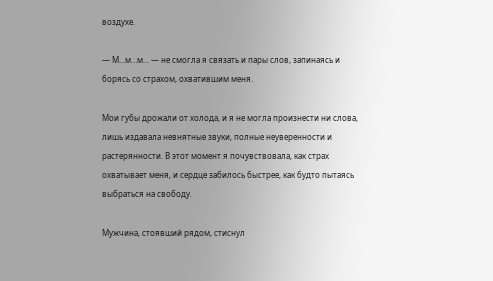воздухе.

— М…м…м… — не смогла я связать и пары слов, запинаясь и борясь со страхом, охватившим меня.

Мои губы дрожали от холода, и я не могла произнести ни слова, лишь издавала невнятные звуки, полные неуверенности и растерянности. В этот момент я почувствовала, как страх охватывает меня, и сердце забилось быстрее, как будто пытаясь выбраться на свободу.

Мужчина, стоявший рядом, стиснул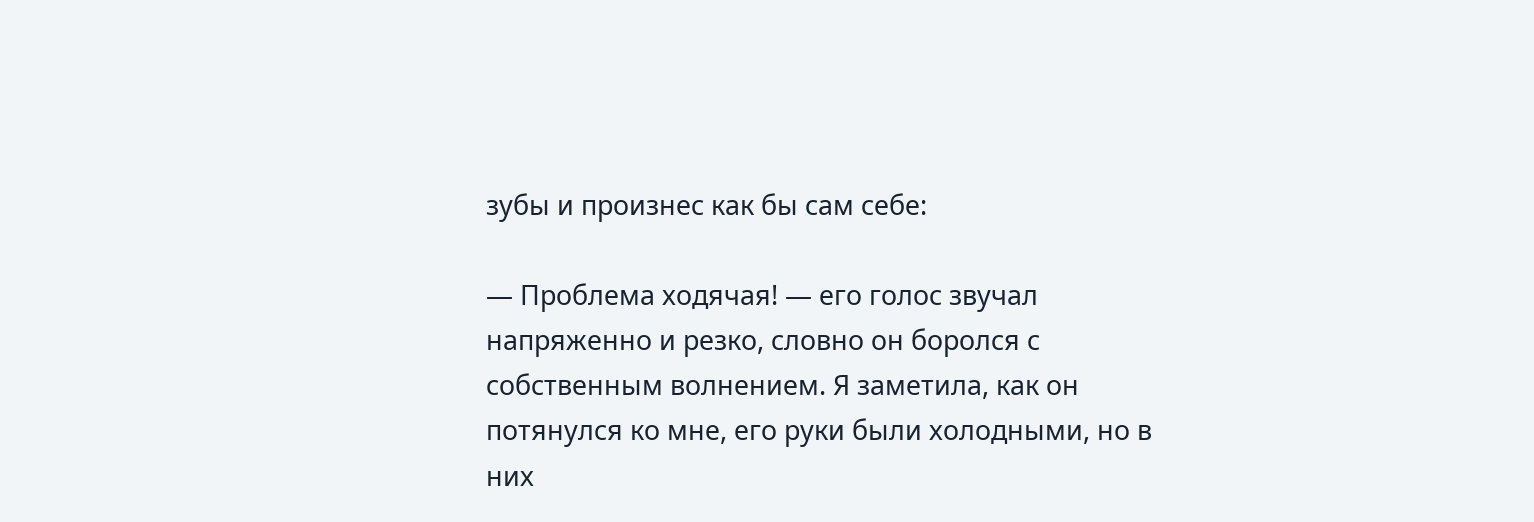зубы и произнес как бы сам себе:

— Проблема ходячая! — его голос звучал напряженно и резко, словно он боролся с собственным волнением. Я заметила, как он потянулся ко мне, его руки были холодными, но в них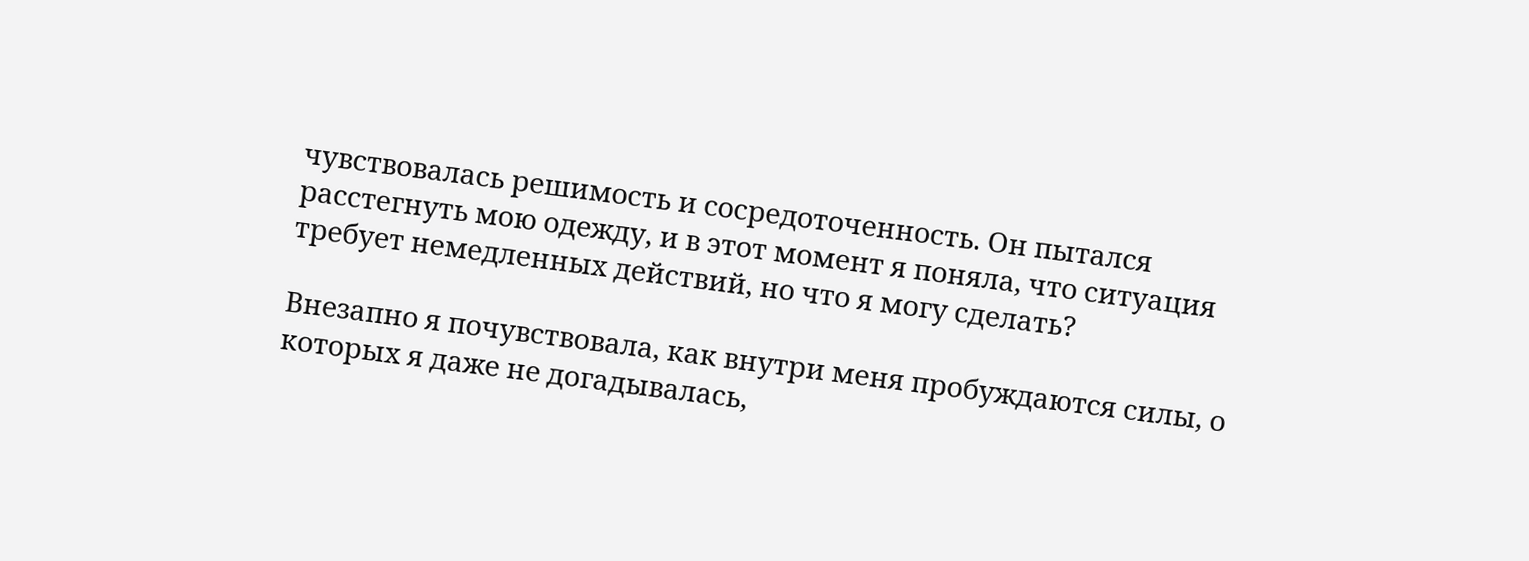чувствовалась решимость и сосредоточенность. Он пытался расстегнуть мою одежду, и в этот момент я поняла, что ситуация требует немедленных действий, но что я могу сделать?

Внезапно я почувствовала, как внутри меня пробуждаются силы, о которых я даже не догадывалась,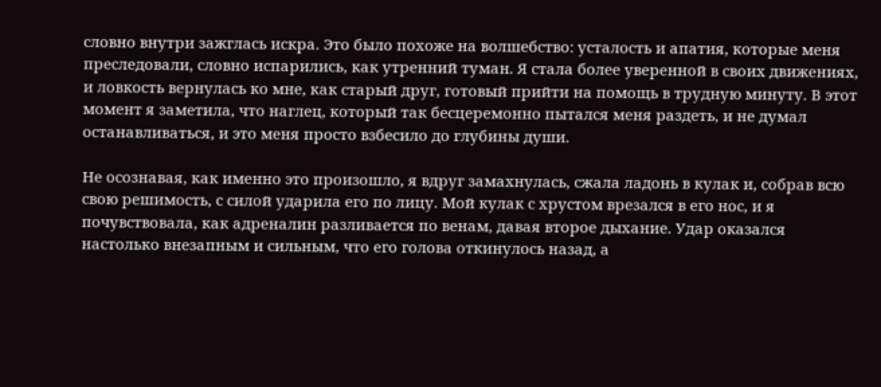словно внутри зажглась искра. Это было похоже на волшебство: усталость и апатия, которые меня преследовали, словно испарились, как утренний туман. Я стала более уверенной в своих движениях, и ловкость вернулась ко мне, как старый друг, готовый прийти на помощь в трудную минуту. В этот момент я заметила, что наглец, который так бесцеремонно пытался меня раздеть, и не думал останавливаться, и это меня просто взбесило до глубины души.

Не осознавая, как именно это произошло, я вдруг замахнулась, сжала ладонь в кулак и, собрав всю свою решимость, с силой ударила его по лицу. Мой кулак с хрустом врезался в его нос, и я почувствовала, как адреналин разливается по венам, давая второе дыхание. Удар оказался настолько внезапным и сильным, что его голова откинулось назад, а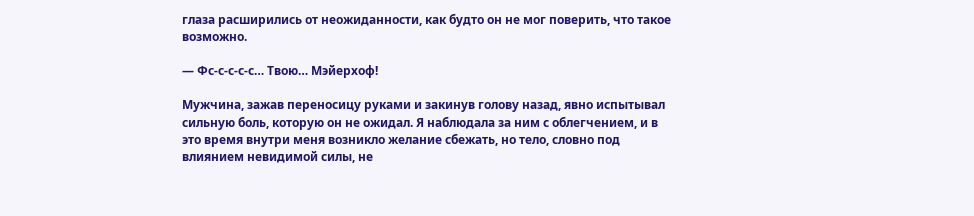глаза расширились от неожиданности, как будто он не мог поверить, что такое возможно.

— Фс-с-с-с-с… Твою… Мэйерхоф!

Мужчина, зажав переносицу руками и закинув голову назад, явно испытывал сильную боль, которую он не ожидал. Я наблюдала за ним с облегчением, и в это время внутри меня возникло желание сбежать, но тело, словно под влиянием невидимой силы, не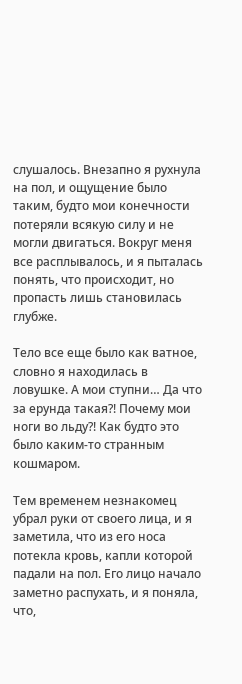слушалось. Внезапно я рухнула на пол, и ощущение было таким, будто мои конечности потеряли всякую силу и не могли двигаться. Вокруг меня все расплывалось, и я пыталась понять, что происходит, но пропасть лишь становилась глубже.

Тело все еще было как ватное, словно я находилась в ловушке. А мои ступни… Да что за ерунда такая?! Почему мои ноги во льду?! Как будто это было каким-то странным кошмаром.

Тем временем незнакомец убрал руки от своего лица, и я заметила, что из его носа потекла кровь, капли которой падали на пол. Его лицо начало заметно распухать, и я поняла, что,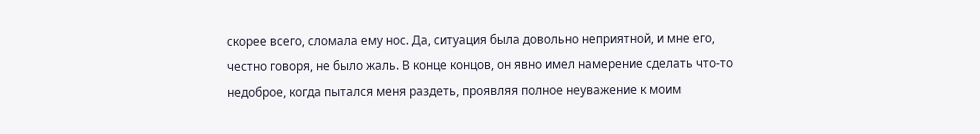скорее всего, сломала ему нос. Да, ситуация была довольно неприятной, и мне его, честно говоря, не было жаль. В конце концов, он явно имел намерение сделать что-то недоброе, когда пытался меня раздеть, проявляя полное неуважение к моим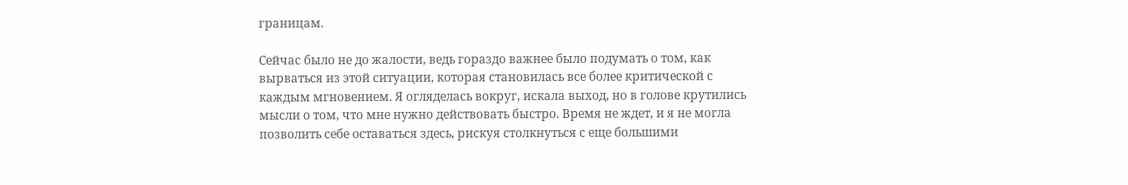границам.

Сейчас было не до жалости, ведь гораздо важнее было подумать о том, как вырваться из этой ситуации, которая становилась все более критической с каждым мгновением. Я огляделась вокруг, искала выход, но в голове крутились мысли о том, что мне нужно действовать быстро. Время не ждет, и я не могла позволить себе оставаться здесь, рискуя столкнуться с еще большими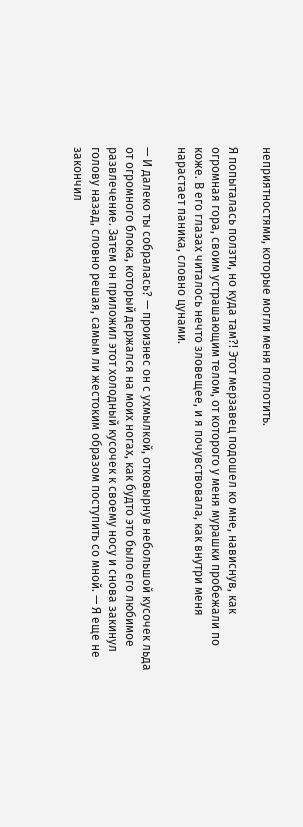неприятностями, которые могли меня поглотить.

Я попыталась ползти, но куда там?! Этот мерзавец подошел ко мне, нависнув, как огромная гора, своим устрашающим телом, от которого у меня мурашки пробежали по коже. В его глазах читалось нечто зловещее, и я почувствовала, как внутри меня нарастает паника, словно цунами.

— И далеко ты собралась? — произнес он с ухмылкой, отковырнув небольшой кусочек льда от огромного блока, который держался на моих ногах, как будто это было его любимое развлечение. Затем он приложил этот холодный кусочек к своему носу и снова закинул голову назад, словно решая, самым ли жестоким образом поступить со мной. — Я еще не закончил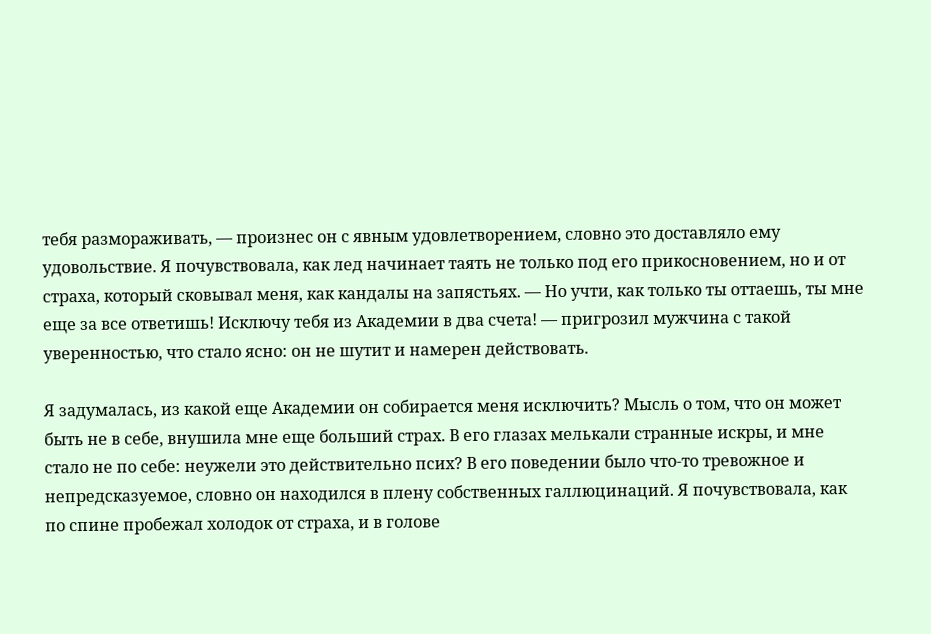тебя размораживать, — произнес он с явным удовлетворением, словно это доставляло ему удовольствие. Я почувствовала, как лед начинает таять не только под его прикосновением, но и от страха, который сковывал меня, как кандалы на запястьях. — Но учти, как только ты оттаешь, ты мне еще за все ответишь! Исключу тебя из Академии в два счета! — пригрозил мужчина с такой уверенностью, что стало ясно: он не шутит и намерен действовать.

Я задумалась, из какой еще Академии он собирается меня исключить? Мысль о том, что он может быть не в себе, внушила мне еще больший страх. В его глазах мелькали странные искры, и мне стало не по себе: неужели это действительно псих? В его поведении было что-то тревожное и непредсказуемое, словно он находился в плену собственных галлюцинаций. Я почувствовала, как по спине пробежал холодок от страха, и в голове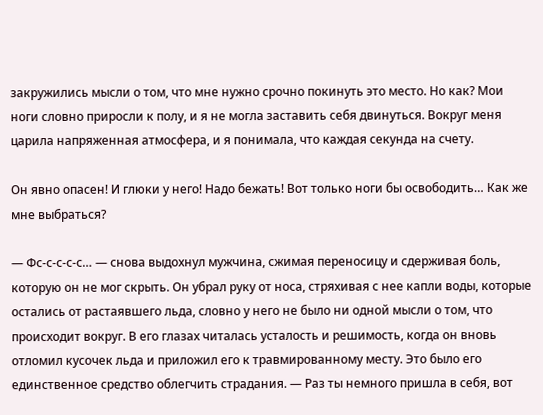закружились мысли о том, что мне нужно срочно покинуть это место. Но как? Мои ноги словно приросли к полу, и я не могла заставить себя двинуться. Вокруг меня царила напряженная атмосфера, и я понимала, что каждая секунда на счету.

Он явно опасен! И глюки у него! Надо бежать! Вот только ноги бы освободить… Как же мне выбраться?

— Фс-с-с-с-с… — снова выдохнул мужчина, сжимая переносицу и сдерживая боль, которую он не мог скрыть. Он убрал руку от носа, стряхивая с нее капли воды, которые остались от растаявшего льда, словно у него не было ни одной мысли о том, что происходит вокруг. В его глазах читалась усталость и решимость, когда он вновь отломил кусочек льда и приложил его к травмированному месту. Это было его единственное средство облегчить страдания. — Раз ты немного пришла в себя, вот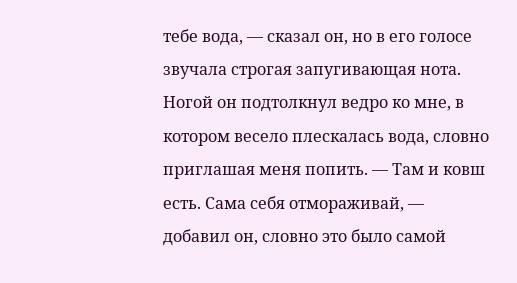тебе вода, — сказал он, но в его голосе звучала строгая запугивающая нота. Ногой он подтолкнул ведро ко мне, в котором весело плескалась вода, словно приглашая меня попить. — Там и ковш есть. Сама себя отмораживай, — добавил он, словно это было самой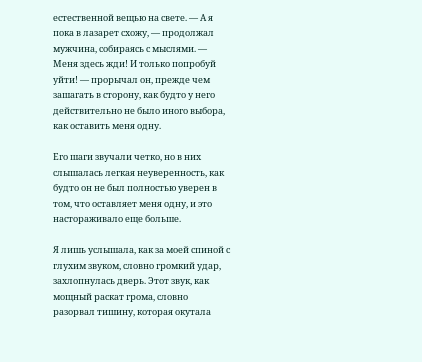естественной вещью на свете. — А я пока в лазарет схожу, — продолжал мужчина, собираясь с мыслями. — Меня здесь жди! И только попробуй уйти! — прорычал он, прежде чем зашагать в сторону, как будто у него действительно не было иного выбора, как оставить меня одну.

Его шаги звучали четко, но в них слышалась легкая неуверенность, как будто он не был полностью уверен в том, что оставляет меня одну, и это настораживало еще больше.

Я лишь услышала, как за моей спиной с глухим звуком, словно громкий удар, захлопнулась дверь. Этот звук, как мощный раскат грома, словно разорвал тишину, которая окутала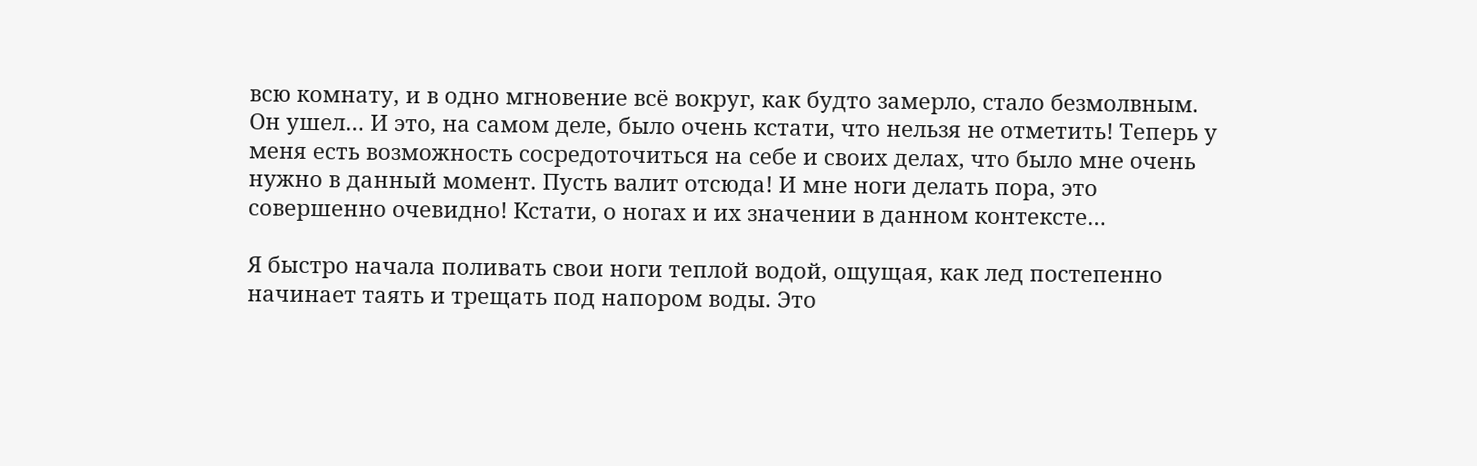всю комнату, и в одно мгновение всё вокруг, как будто замерло, стало безмолвным. Он ушел… И это, на самом деле, было очень кстати, что нельзя не отметить! Теперь у меня есть возможность сосредоточиться на себе и своих делах, что было мне очень нужно в данный момент. Пусть валит отсюда! И мне ноги делать пора, это совершенно очевидно! Кстати, о ногах и их значении в данном контексте…

Я быстро начала поливать свои ноги теплой водой, ощущая, как лед постепенно начинает таять и трещать под напором воды. Это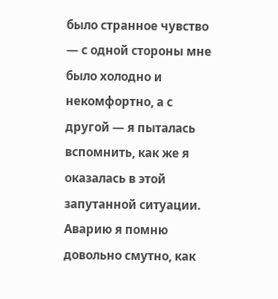было странное чувство — с одной стороны мне было холодно и некомфортно, а с другой — я пыталась вспомнить, как же я оказалась в этой запутанной ситуации. Аварию я помню довольно смутно, как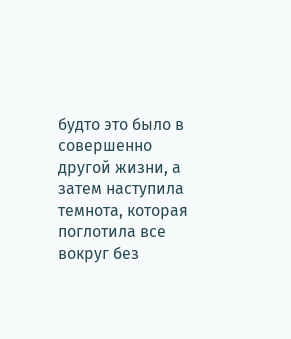будто это было в совершенно другой жизни, а затем наступила темнота, которая поглотила все вокруг без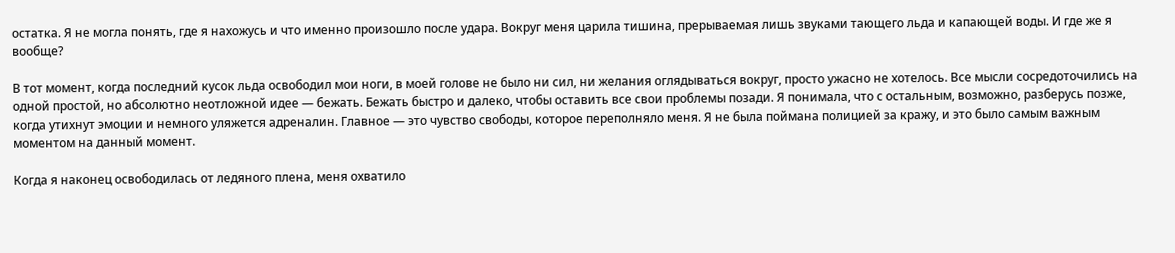остатка. Я не могла понять, где я нахожусь и что именно произошло после удара. Вокруг меня царила тишина, прерываемая лишь звуками тающего льда и капающей воды. И где же я вообще?

В тот момент, когда последний кусок льда освободил мои ноги, в моей голове не было ни сил, ни желания оглядываться вокруг, просто ужасно не хотелось. Все мысли сосредоточились на одной простой, но абсолютно неотложной идее — бежать. Бежать быстро и далеко, чтобы оставить все свои проблемы позади. Я понимала, что с остальным, возможно, разберусь позже, когда утихнут эмоции и немного уляжется адреналин. Главное — это чувство свободы, которое переполняло меня. Я не была поймана полицией за кражу, и это было самым важным моментом на данный момент.

Когда я наконец освободилась от ледяного плена, меня охватило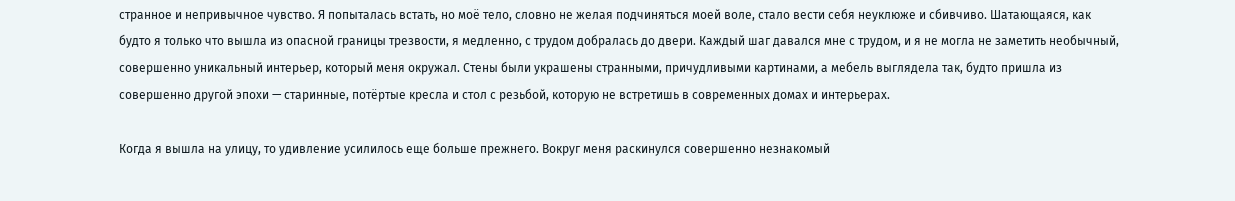странное и непривычное чувство. Я попыталась встать, но моё тело, словно не желая подчиняться моей воле, стало вести себя неуклюже и сбивчиво. Шатающаяся, как будто я только что вышла из опасной границы трезвости, я медленно, с трудом добралась до двери. Каждый шаг давался мне с трудом, и я не могла не заметить необычный, совершенно уникальный интерьер, который меня окружал. Стены были украшены странными, причудливыми картинами, а мебель выглядела так, будто пришла из совершенно другой эпохи — старинные, потёртые кресла и стол с резьбой, которую не встретишь в современных домах и интерьерах.

Когда я вышла на улицу, то удивление усилилось еще больше прежнего. Вокруг меня раскинулся совершенно незнакомый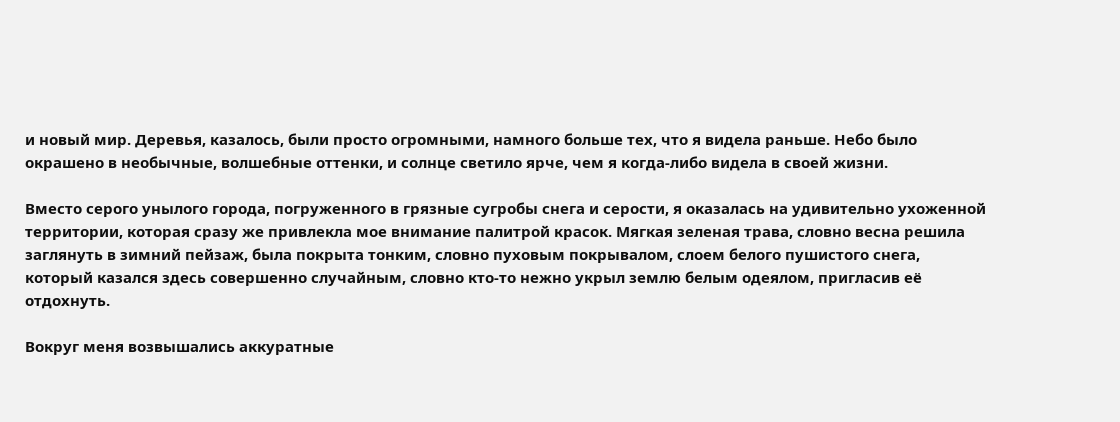и новый мир. Деревья, казалось, были просто огромными, намного больше тех, что я видела раньше. Небо было окрашено в необычные, волшебные оттенки, и солнце светило ярче, чем я когда-либо видела в своей жизни.

Вместо серого унылого города, погруженного в грязные сугробы снега и серости, я оказалась на удивительно ухоженной территории, которая сразу же привлекла мое внимание палитрой красок. Мягкая зеленая трава, словно весна решила заглянуть в зимний пейзаж, была покрыта тонким, словно пуховым покрывалом, слоем белого пушистого снега, который казался здесь совершенно случайным, словно кто-то нежно укрыл землю белым одеялом, пригласив её отдохнуть.

Вокруг меня возвышались аккуратные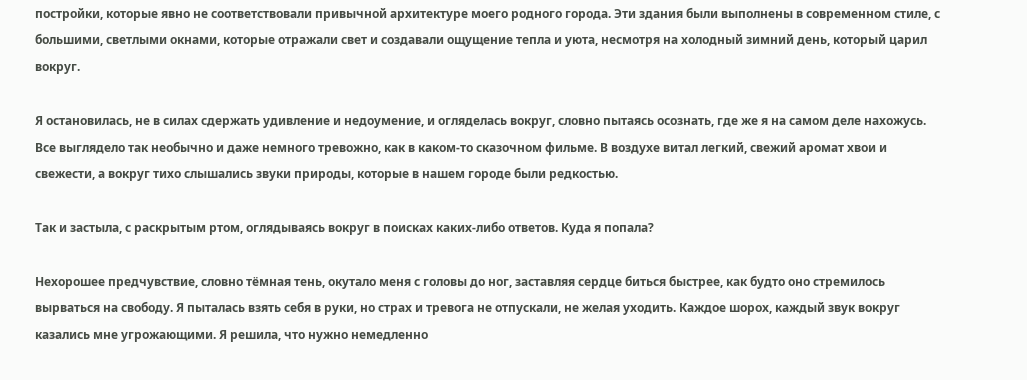постройки, которые явно не соответствовали привычной архитектуре моего родного города. Эти здания были выполнены в современном стиле, с большими, светлыми окнами, которые отражали свет и создавали ощущение тепла и уюта, несмотря на холодный зимний день, который царил вокруг.

Я остановилась, не в силах сдержать удивление и недоумение, и огляделась вокруг, словно пытаясь осознать, где же я на самом деле нахожусь. Все выглядело так необычно и даже немного тревожно, как в каком-то сказочном фильме. В воздухе витал легкий, свежий аромат хвои и свежести, а вокруг тихо слышались звуки природы, которые в нашем городе были редкостью.

Так и застыла, с раскрытым ртом, оглядываясь вокруг в поисках каких-либо ответов. Куда я попала?

Нехорошее предчувствие, словно тёмная тень, окутало меня с головы до ног, заставляя сердце биться быстрее, как будто оно стремилось вырваться на свободу. Я пыталась взять себя в руки, но страх и тревога не отпускали, не желая уходить. Каждое шорох, каждый звук вокруг казались мне угрожающими. Я решила, что нужно немедленно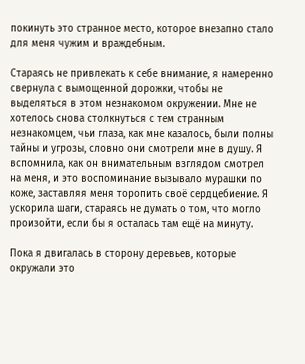покинуть это странное место, которое внезапно стало для меня чужим и враждебным.

Стараясь не привлекать к себе внимание, я намеренно свернула с вымощенной дорожки, чтобы не выделяться в этом незнакомом окружении. Мне не хотелось снова столкнуться с тем странным незнакомцем, чьи глаза, как мне казалось, были полны тайны и угрозы, словно они смотрели мне в душу. Я вспомнила, как он внимательным взглядом смотрел на меня, и это воспоминание вызывало мурашки по коже, заставляя меня торопить своё сердцебиение. Я ускорила шаги, стараясь не думать о том, что могло произойти, если бы я осталась там ещё на минуту.

Пока я двигалась в сторону деревьев, которые окружали это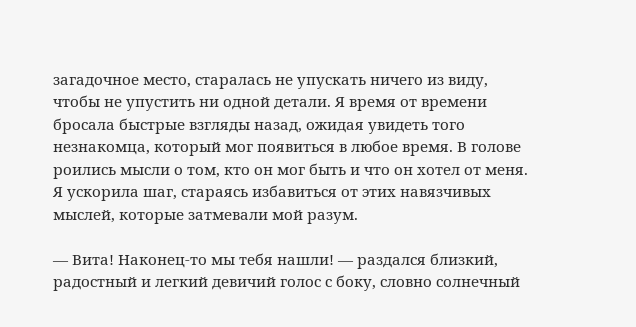загадочное место, старалась не упускать ничего из виду, чтобы не упустить ни одной детали. Я время от времени бросала быстрые взгляды назад, ожидая увидеть того незнакомца, который мог появиться в любое время. В голове роились мысли о том, кто он мог быть и что он хотел от меня. Я ускорила шаг, стараясь избавиться от этих навязчивых мыслей, которые затмевали мой разум.

— Вита! Наконец-то мы тебя нашли! — раздался близкий, радостный и легкий девичий голос с боку, словно солнечный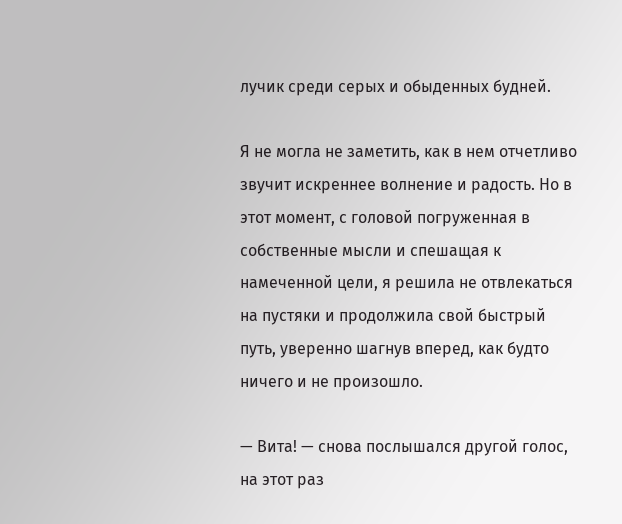лучик среди серых и обыденных будней.

Я не могла не заметить, как в нем отчетливо звучит искреннее волнение и радость. Но в этот момент, с головой погруженная в собственные мысли и спешащая к намеченной цели, я решила не отвлекаться на пустяки и продолжила свой быстрый путь, уверенно шагнув вперед, как будто ничего и не произошло.

— Вита! — снова послышался другой голос, на этот раз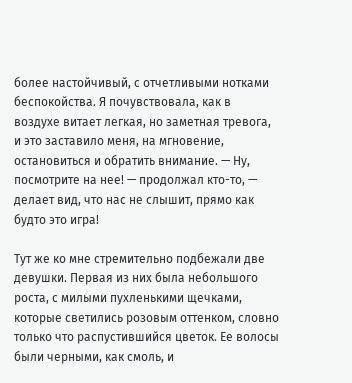более настойчивый, с отчетливыми нотками беспокойства. Я почувствовала, как в воздухе витает легкая, но заметная тревога, и это заставило меня, на мгновение, остановиться и обратить внимание. — Ну, посмотрите на нее! — продолжал кто-то, — делает вид, что нас не слышит, прямо как будто это игра!

Тут же ко мне стремительно подбежали две девушки. Первая из них была небольшого роста, с милыми пухленькими щечками, которые светились розовым оттенком, словно только что распустившийся цветок. Ее волосы были черными, как смоль, и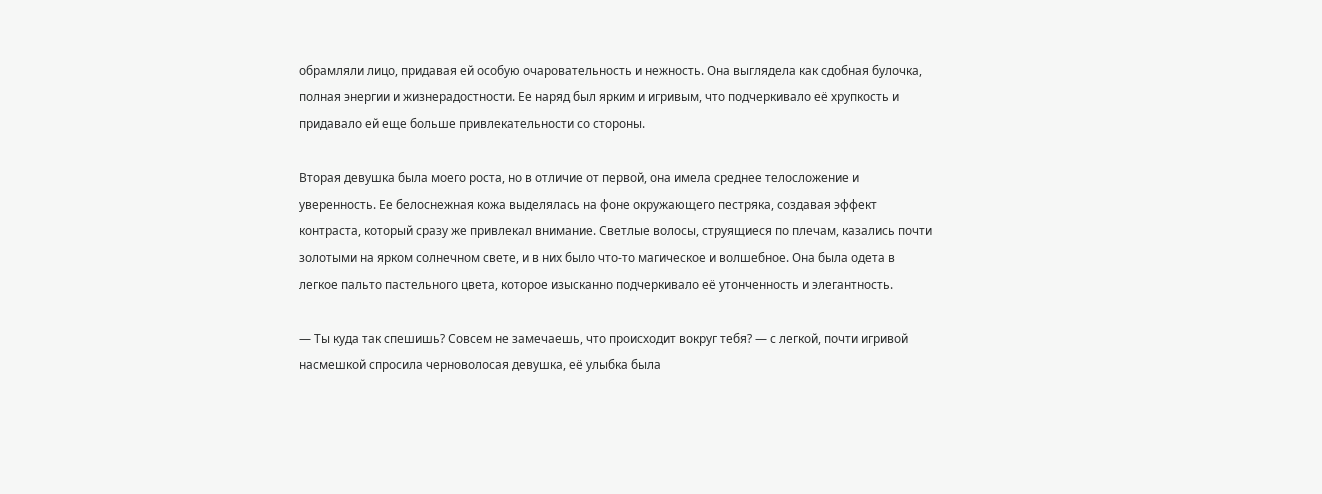обрамляли лицо, придавая ей особую очаровательность и нежность. Она выглядела как сдобная булочка, полная энергии и жизнерадостности. Ее наряд был ярким и игривым, что подчеркивало её хрупкость и придавало ей еще больше привлекательности со стороны.

Вторая девушка была моего роста, но в отличие от первой, она имела среднее телосложение и уверенность. Ее белоснежная кожа выделялась на фоне окружающего пестряка, создавая эффект контраста, который сразу же привлекал внимание. Светлые волосы, струящиеся по плечам, казались почти золотыми на ярком солнечном свете, и в них было что-то магическое и волшебное. Она была одета в легкое пальто пастельного цвета, которое изысканно подчеркивало её утонченность и элегантность.

— Ты куда так спешишь? Совсем не замечаешь, что происходит вокруг тебя? — с легкой, почти игривой насмешкой спросила черноволосая девушка, её улыбка была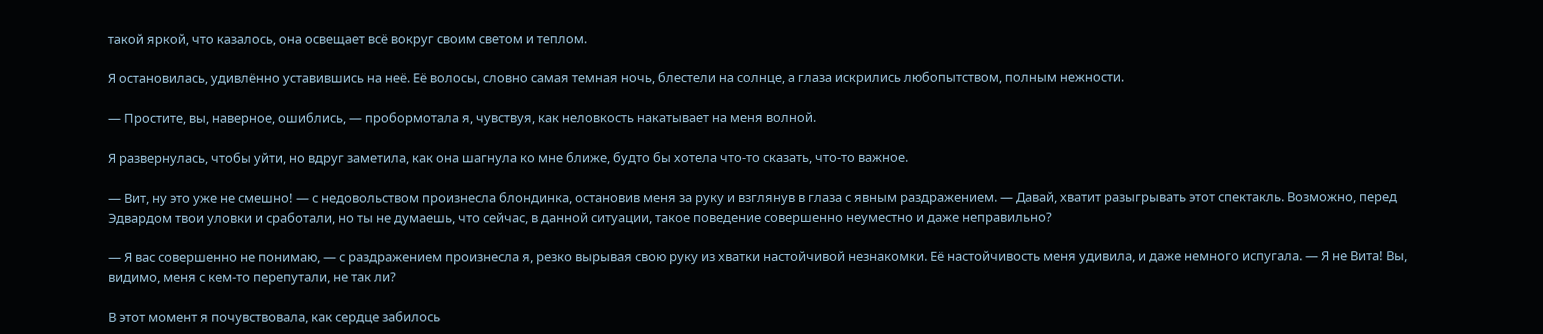такой яркой, что казалось, она освещает всё вокруг своим светом и теплом.

Я остановилась, удивлённо уставившись на неё. Её волосы, словно самая темная ночь, блестели на солнце, а глаза искрились любопытством, полным нежности.

— Простите, вы, наверное, ошиблись, — пробормотала я, чувствуя, как неловкость накатывает на меня волной.

Я развернулась, чтобы уйти, но вдруг заметила, как она шагнула ко мне ближе, будто бы хотела что-то сказать, что-то важное.

— Вит, ну это уже не смешно! — с недовольством произнесла блондинка, остановив меня за руку и взглянув в глаза с явным раздражением. — Давай, хватит разыгрывать этот спектакль. Возможно, перед Эдвардом твои уловки и сработали, но ты не думаешь, что сейчас, в данной ситуации, такое поведение совершенно неуместно и даже неправильно?

— Я вас совершенно не понимаю, — с раздражением произнесла я, резко вырывая свою руку из хватки настойчивой незнакомки. Её настойчивость меня удивила, и даже немного испугала. — Я не Вита! Вы, видимо, меня с кем-то перепутали, не так ли?

В этот момент я почувствовала, как сердце забилось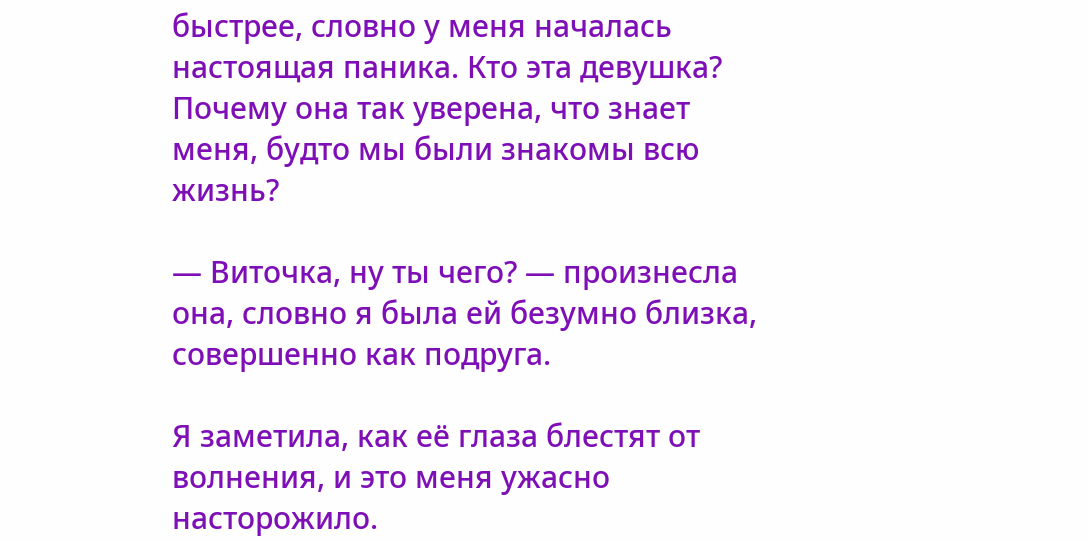быстрее, словно у меня началась настоящая паника. Кто эта девушка? Почему она так уверена, что знает меня, будто мы были знакомы всю жизнь?

— Виточка, ну ты чего? — произнесла она, словно я была ей безумно близка, совершенно как подруга.

Я заметила, как её глаза блестят от волнения, и это меня ужасно насторожило.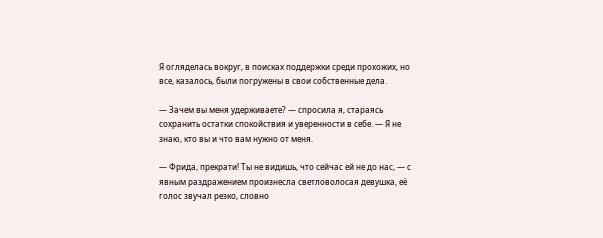Я огляделась вокруг, в поисках поддержки среди прохожих, но все, казалось, были погружены в свои собственные дела.

— Зачем вы меня удерживаете? — спросила я, стараясь сохранить остатки спокойствия и уверенности в себе. — Я не знаю, кто вы и что вам нужно от меня.

— Фрида, прекрати! Ты не видишь, что сейчас ей не до нас, — с явным раздражением произнесла светловолосая девушка, её голос звучал резко, словно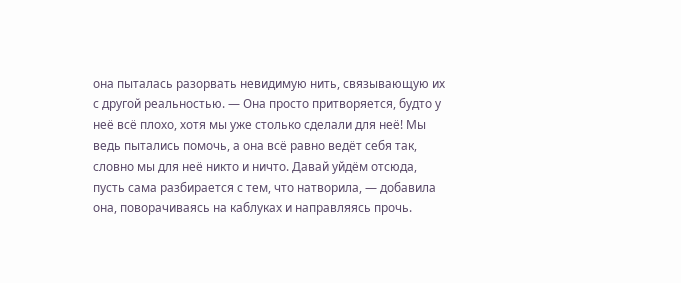она пыталась разорвать невидимую нить, связывающую их с другой реальностью. — Она просто притворяется, будто у неё всё плохо, хотя мы уже столько сделали для неё! Мы ведь пытались помочь, а она всё равно ведёт себя так, словно мы для неё никто и ничто. Давай уйдём отсюда, пусть сама разбирается с тем, что натворила, — добавила она, поворачиваясь на каблуках и направляясь прочь.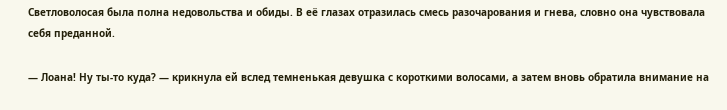Светловолосая была полна недовольства и обиды. В её глазах отразилась смесь разочарования и гнева, словно она чувствовала себя преданной.

— Лоана! Ну ты-то куда? — крикнула ей вслед темненькая девушка с короткими волосами, а затем вновь обратила внимание на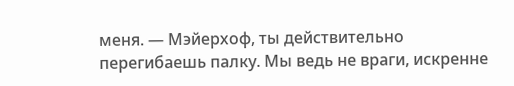меня. — Мэйерхоф, ты действительно перегибаешь палку. Мы ведь не враги, искренне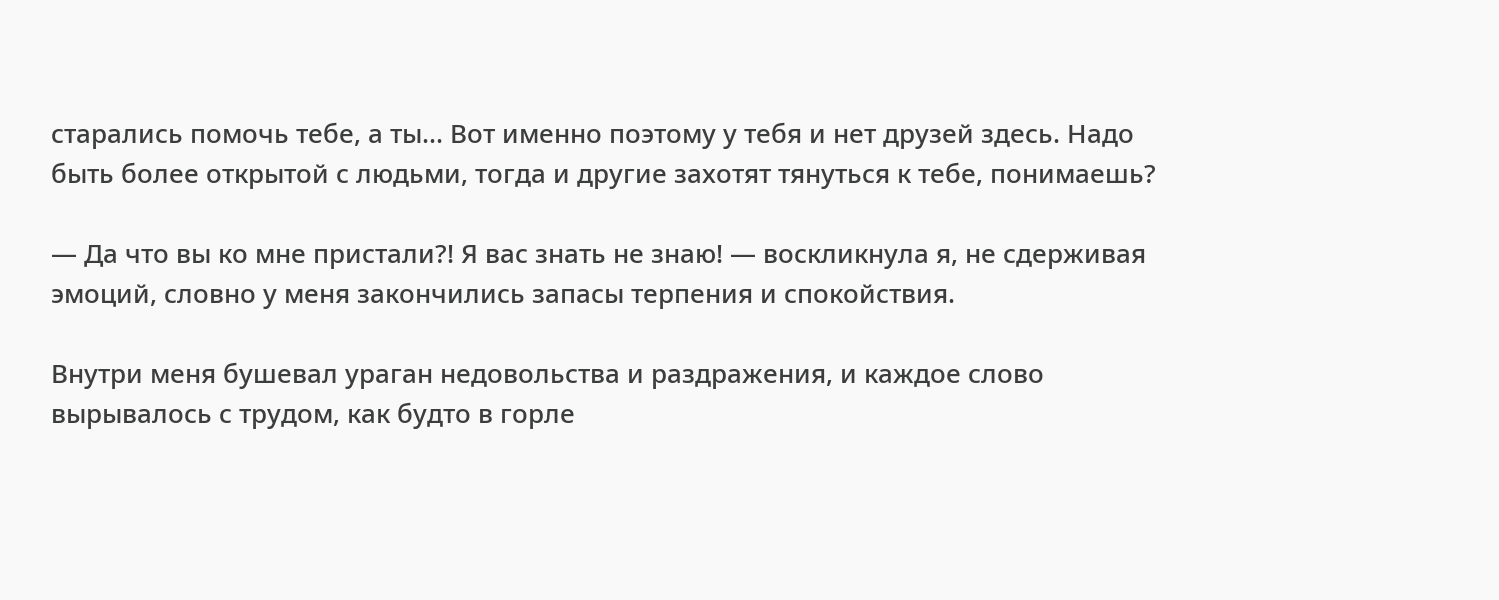старались помочь тебе, а ты... Вот именно поэтому у тебя и нет друзей здесь. Надо быть более открытой с людьми, тогда и другие захотят тянуться к тебе, понимаешь?

— Да что вы ко мне пристали?! Я вас знать не знаю! — воскликнула я, не сдерживая эмоций, словно у меня закончились запасы терпения и спокойствия.

Внутри меня бушевал ураган недовольства и раздражения, и каждое слово вырывалось с трудом, как будто в горле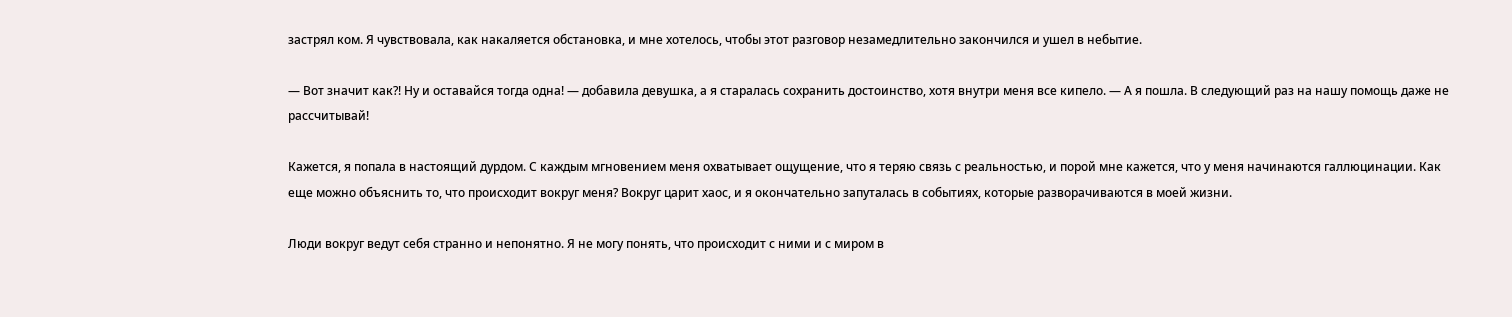застрял ком. Я чувствовала, как накаляется обстановка, и мне хотелось, чтобы этот разговор незамедлительно закончился и ушел в небытие.

— Вот значит как?! Ну и оставайся тогда одна! — добавила девушка, а я старалась сохранить достоинство, хотя внутри меня все кипело. — А я пошла. В следующий раз на нашу помощь даже не рассчитывай!

Кажется, я попала в настоящий дурдом. С каждым мгновением меня охватывает ощущение, что я теряю связь с реальностью, и порой мне кажется, что у меня начинаются галлюцинации. Как еще можно объяснить то, что происходит вокруг меня? Вокруг царит хаос, и я окончательно запуталась в событиях, которые разворачиваются в моей жизни.

Люди вокруг ведут себя странно и непонятно. Я не могу понять, что происходит с ними и с миром в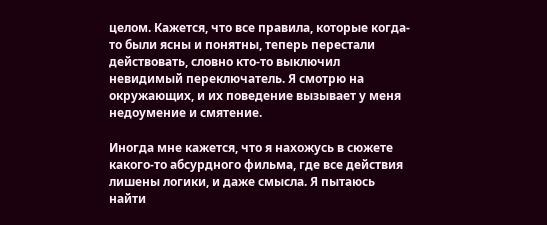целом. Кажется, что все правила, которые когда-то были ясны и понятны, теперь перестали действовать, словно кто-то выключил невидимый переключатель. Я смотрю на окружающих, и их поведение вызывает у меня недоумение и смятение.

Иногда мне кажется, что я нахожусь в сюжете какого-то абсурдного фильма, где все действия лишены логики, и даже смысла. Я пытаюсь найти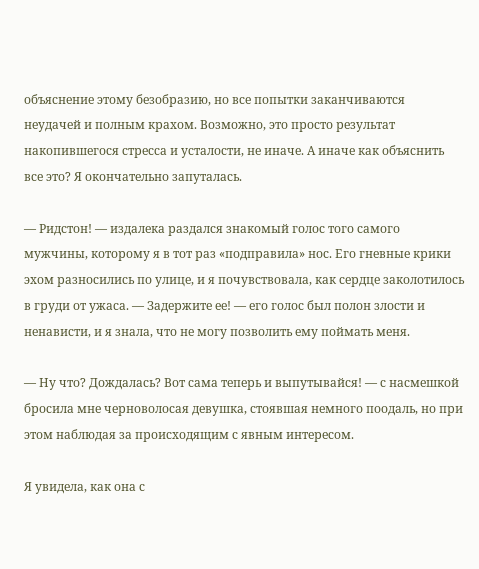объяснение этому безобразию, но все попытки заканчиваются неудачей и полным крахом. Возможно, это просто результат накопившегося стресса и усталости, не иначе. А иначе как объяснить все это? Я окончательно запуталась.

— Ридстон! — издалека раздался знакомый голос того самого мужчины, которому я в тот раз «подправила» нос. Его гневные крики эхом разносились по улице, и я почувствовала, как сердце заколотилось в груди от ужаса. — Задержите ее! — его голос был полон злости и ненависти, и я знала, что не могу позволить ему поймать меня.

— Ну что? Дождалась? Вот сама теперь и выпутывайся! — с насмешкой бросила мне черноволосая девушка, стоявшая немного поодаль, но при этом наблюдая за происходящим с явным интересом.

Я увидела, как она с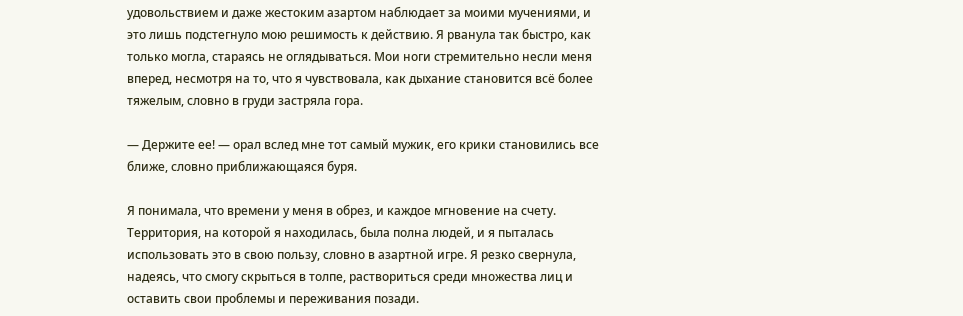удовольствием и даже жестоким азартом наблюдает за моими мучениями, и это лишь подстегнуло мою решимость к действию. Я рванула так быстро, как только могла, стараясь не оглядываться. Мои ноги стремительно несли меня вперед, несмотря на то, что я чувствовала, как дыхание становится всё более тяжелым, словно в груди застряла гора.

— Держите ее! — орал вслед мне тот самый мужик, его крики становились все ближе, словно приближающаяся буря.

Я понимала, что времени у меня в обрез, и каждое мгновение на счету. Территория, на которой я находилась, была полна людей, и я пыталась использовать это в свою пользу, словно в азартной игре. Я резко свернула, надеясь, что смогу скрыться в толпе, раствориться среди множества лиц и оставить свои проблемы и переживания позади.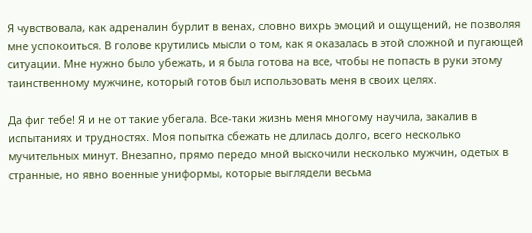Я чувствовала, как адреналин бурлит в венах, словно вихрь эмоций и ощущений, не позволяя мне успокоиться. В голове крутились мысли о том, как я оказалась в этой сложной и пугающей ситуации. Мне нужно было убежать, и я была готова на все, чтобы не попасть в руки этому таинственному мужчине, который готов был использовать меня в своих целях.

Да фиг тебе! Я и не от такие убегала. Все-таки жизнь меня многому научила, закалив в испытаниях и трудностях. Моя попытка сбежать не длилась долго, всего несколько мучительных минут. Внезапно, прямо передо мной выскочили несколько мужчин, одетых в странные, но явно военные униформы, которые выглядели весьма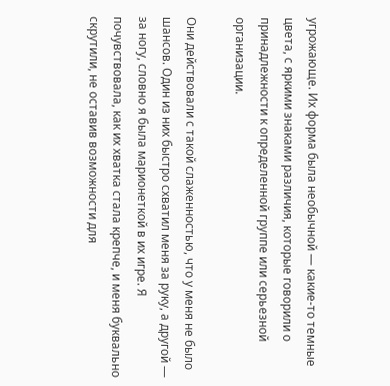угрожающе. Их форма была необычной — какие-то темные цвета, с яркими знаками различия, которые говорили о принадлежности к определенной группе или серьезной организации.

Они действовали с такой слаженностью, что у меня не было шансов. Один из них быстро схватил меня за руку, а другой — за ногу, словно я была марионеткой в их игре. Я почувствовала, как их хватка стала крепче, и меня буквально скрутили, не оставив возможности для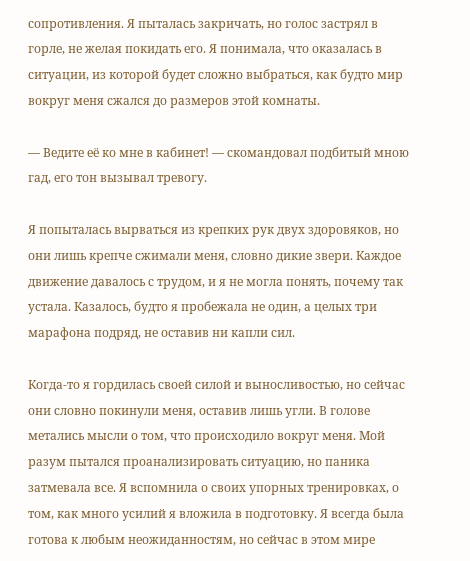сопротивления. Я пыталась закричать, но голос застрял в горле, не желая покидать его. Я понимала, что оказалась в ситуации, из которой будет сложно выбраться, как будто мир вокруг меня сжался до размеров этой комнаты.

— Ведите её ко мне в кабинет! — скомандовал подбитый мною гад, его тон вызывал тревогу.

Я попыталась вырваться из крепких рук двух здоровяков, но они лишь крепче сжимали меня, словно дикие звери. Каждое движение давалось с трудом, и я не могла понять, почему так устала. Казалось, будто я пробежала не один, а целых три марафона подряд, не оставив ни капли сил.

Когда-то я гордилась своей силой и выносливостью, но сейчас они словно покинули меня, оставив лишь угли. В голове метались мысли о том, что происходило вокруг меня. Мой разум пытался проанализировать ситуацию, но паника затмевала все. Я вспомнила о своих упорных тренировках, о том, как много усилий я вложила в подготовку. Я всегда была готова к любым неожиданностям, но сейчас в этом мире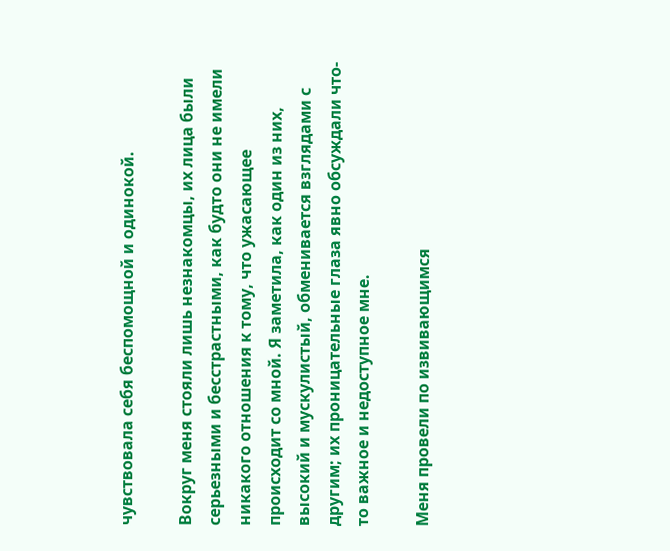чувствовала себя беспомощной и одинокой.

Вокруг меня стояли лишь незнакомцы, их лица были серьезными и бесстрастными, как будто они не имели никакого отношения к тому, что ужасающее происходит со мной. Я заметила, как один из них, высокий и мускулистый, обменивается взглядами с другим; их проницательные глаза явно обсуждали что-то важное и недоступное мне.

Меня провели по извивающимся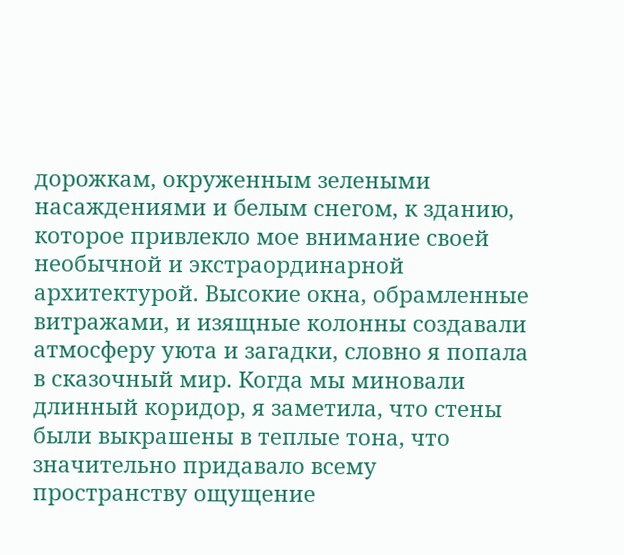дорожкам, окруженным зелеными насаждениями и белым снегом, к зданию, которое привлекло мое внимание своей необычной и экстраординарной архитектурой. Высокие окна, обрамленные витражами, и изящные колонны создавали атмосферу уюта и загадки, словно я попала в сказочный мир. Когда мы миновали длинный коридор, я заметила, что стены были выкрашены в теплые тона, что значительно придавало всему пространству ощущение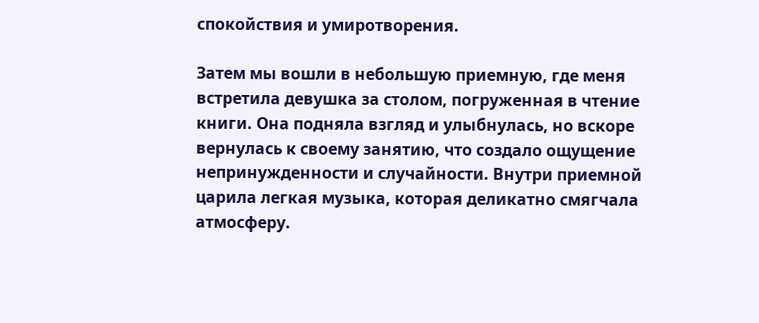спокойствия и умиротворения.

Затем мы вошли в небольшую приемную, где меня встретила девушка за столом, погруженная в чтение книги. Она подняла взгляд и улыбнулась, но вскоре вернулась к своему занятию, что создало ощущение непринужденности и случайности. Внутри приемной царила легкая музыка, которая деликатно смягчала атмосферу.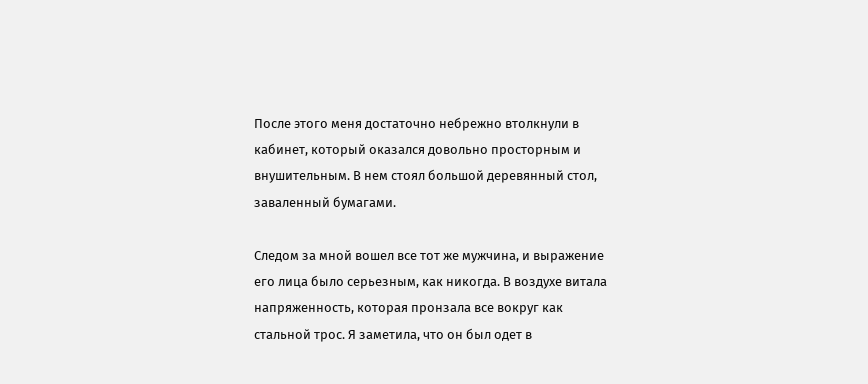После этого меня достаточно небрежно втолкнули в кабинет, который оказался довольно просторным и внушительным. В нем стоял большой деревянный стол, заваленный бумагами.

Следом за мной вошел все тот же мужчина, и выражение его лица было серьезным, как никогда. В воздухе витала напряженность, которая пронзала все вокруг как стальной трос. Я заметила, что он был одет в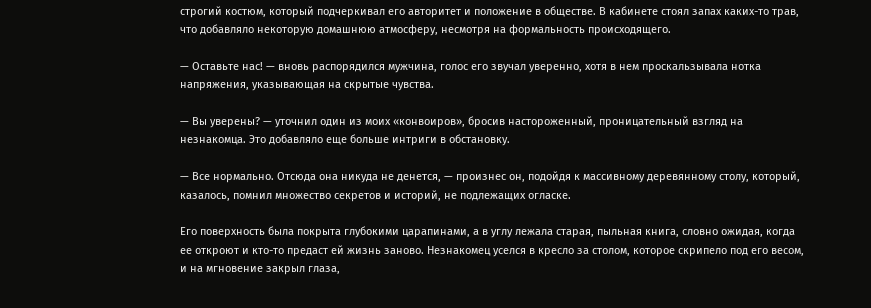строгий костюм, который подчеркивал его авторитет и положение в обществе. В кабинете стоял запах каких-то трав, что добавляло некоторую домашнюю атмосферу, несмотря на формальность происходящего.

— Оставьте нас! — вновь распорядился мужчина, голос его звучал уверенно, хотя в нем проскальзывала нотка напряжения, указывающая на скрытые чувства.

— Вы уверены? — уточнил один из моих «конвоиров», бросив настороженный, проницательный взгляд на незнакомца. Это добавляло еще больше интриги в обстановку.

— Все нормально. Отсюда она никуда не денется, — произнес он, подойдя к массивному деревянному столу, который, казалось, помнил множество секретов и историй, не подлежащих огласке.

Его поверхность была покрыта глубокими царапинами, а в углу лежала старая, пыльная книга, словно ожидая, когда ее откроют и кто-то предаст ей жизнь заново. Незнакомец уселся в кресло за столом, которое скрипело под его весом, и на мгновение закрыл глаза,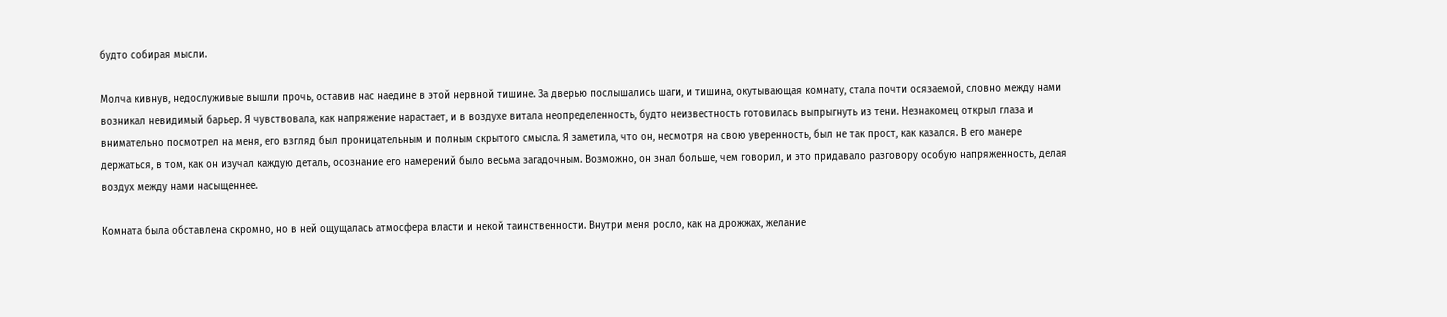будто собирая мысли.

Молча кивнув, недослуживые вышли прочь, оставив нас наедине в этой нервной тишине. За дверью послышались шаги, и тишина, окутывающая комнату, стала почти осязаемой, словно между нами возникал невидимый барьер. Я чувствовала, как напряжение нарастает, и в воздухе витала неопределенность, будто неизвестность готовилась выпрыгнуть из тени. Незнакомец открыл глаза и внимательно посмотрел на меня, его взгляд был проницательным и полным скрытого смысла. Я заметила, что он, несмотря на свою уверенность, был не так прост, как казался. В его манере держаться, в том, как он изучал каждую деталь, осознание его намерений было весьма загадочным. Возможно, он знал больше, чем говорил, и это придавало разговору особую напряженность, делая воздух между нами насыщеннее.

Комната была обставлена скромно, но в ней ощущалась атмосфера власти и некой таинственности. Внутри меня росло, как на дрожжах, желание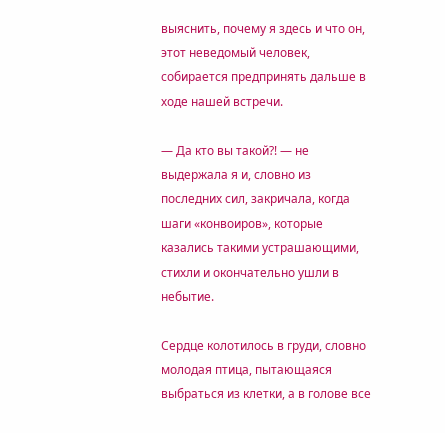выяснить, почему я здесь и что он, этот неведомый человек, собирается предпринять дальше в ходе нашей встречи.

— Да кто вы такой?! — не выдержала я и, словно из последних сил, закричала, когда шаги «конвоиров», которые казались такими устрашающими, стихли и окончательно ушли в небытие.

Сердце колотилось в груди, словно молодая птица, пытающаяся выбраться из клетки, а в голове все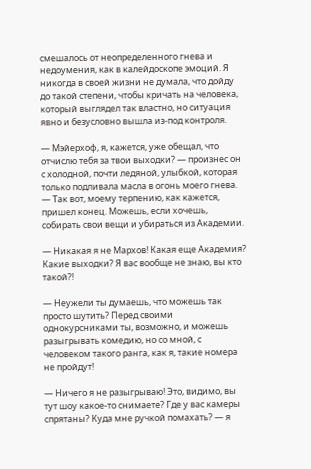смешалось от неопределенного гнева и недоумения, как в калейдоскопе эмоций. Я никогда в своей жизни не думала, что дойду до такой степени, чтобы кричать на человека, который выглядел так властно, но ситуация явно и безусловно вышла из-под контроля.

— Мэйерхоф, я, кажется, уже обещал, что отчислю тебя за твои выходки? — произнес он с холодной, почти ледяной, улыбкой, которая только подливала масла в огонь моего гнева. — Так вот, моему терпению, как кажется, пришел конец. Можешь, если хочешь, собирать свои вещи и убираться из Академии.

— Никакая я не Мархов! Какая еще Академия? Какие выходки? Я вас вообще не знаю, вы кто такой?!

— Неужели ты думаешь, что можешь так просто шутить? Перед своими однокурсниками ты, возможно, и можешь разыгрывать комедию, но со мной, с человеком такого ранга, как я, такие номера не пройдут!

— Ничего я не разыгрываю! Это, видимо, вы тут шоу какое-то снимаете? Где у вас камеры спрятаны? Куда мне ручкой помахать? — я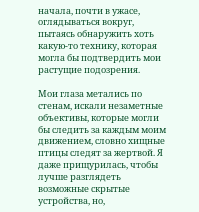начала, почти в ужасе, оглядываться вокруг, пытаясь обнаружить хоть какую-то технику, которая могла бы подтвердить мои растущие подозрения.

Мои глаза метались по стенам, искали незаметные объективы, которые могли бы следить за каждым моим движением, словно хищные птицы следят за жертвой. Я даже прищурилась, чтобы лучше разглядеть возможные скрытые устройства, но,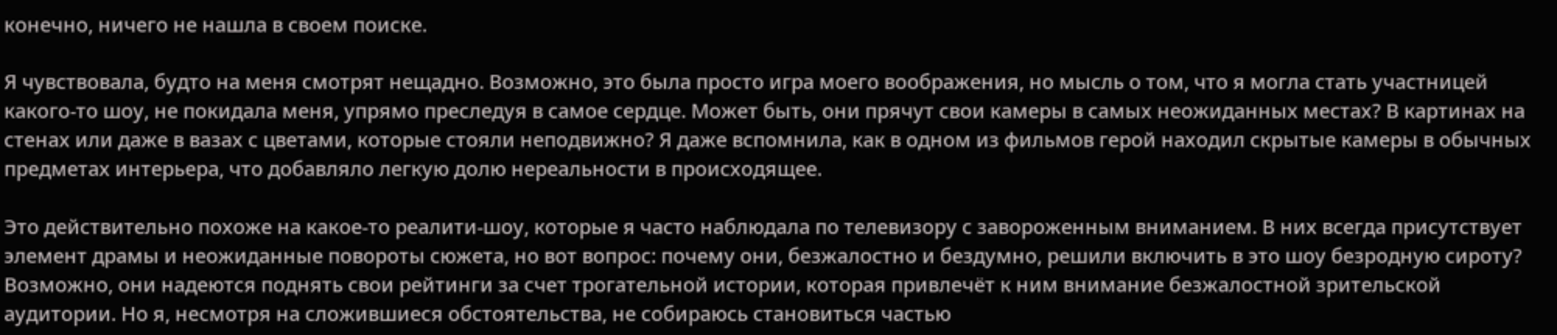конечно, ничего не нашла в своем поиске.

Я чувствовала, будто на меня смотрят нещадно. Возможно, это была просто игра моего воображения, но мысль о том, что я могла стать участницей какого-то шоу, не покидала меня, упрямо преследуя в самое сердце. Может быть, они прячут свои камеры в самых неожиданных местах? В картинах на стенах или даже в вазах с цветами, которые стояли неподвижно? Я даже вспомнила, как в одном из фильмов герой находил скрытые камеры в обычных предметах интерьера, что добавляло легкую долю нереальности в происходящее.

Это действительно похоже на какое-то реалити-шоу, которые я часто наблюдала по телевизору с завороженным вниманием. В них всегда присутствует элемент драмы и неожиданные повороты сюжета, но вот вопрос: почему они, безжалостно и бездумно, решили включить в это шоу безродную сироту? Возможно, они надеются поднять свои рейтинги за счет трогательной истории, которая привлечёт к ним внимание безжалостной зрительской аудитории. Но я, несмотря на сложившиеся обстоятельства, не собираюсь становиться частью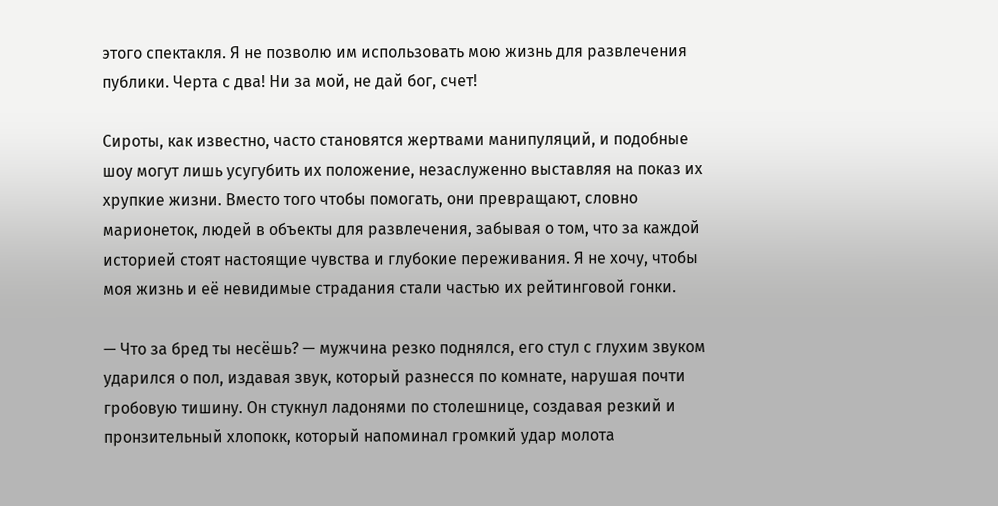этого спектакля. Я не позволю им использовать мою жизнь для развлечения публики. Черта с два! Ни за мой, не дай бог, счет!

Сироты, как известно, часто становятся жертвами манипуляций, и подобные шоу могут лишь усугубить их положение, незаслуженно выставляя на показ их хрупкие жизни. Вместо того чтобы помогать, они превращают, словно марионеток, людей в объекты для развлечения, забывая о том, что за каждой историей стоят настоящие чувства и глубокие переживания. Я не хочу, чтобы моя жизнь и её невидимые страдания стали частью их рейтинговой гонки.

— Что за бред ты несёшь? — мужчина резко поднялся, его стул с глухим звуком ударился о пол, издавая звук, который разнесся по комнате, нарушая почти гробовую тишину. Он стукнул ладонями по столешнице, создавая резкий и пронзительный хлопокк, который напоминал громкий удар молота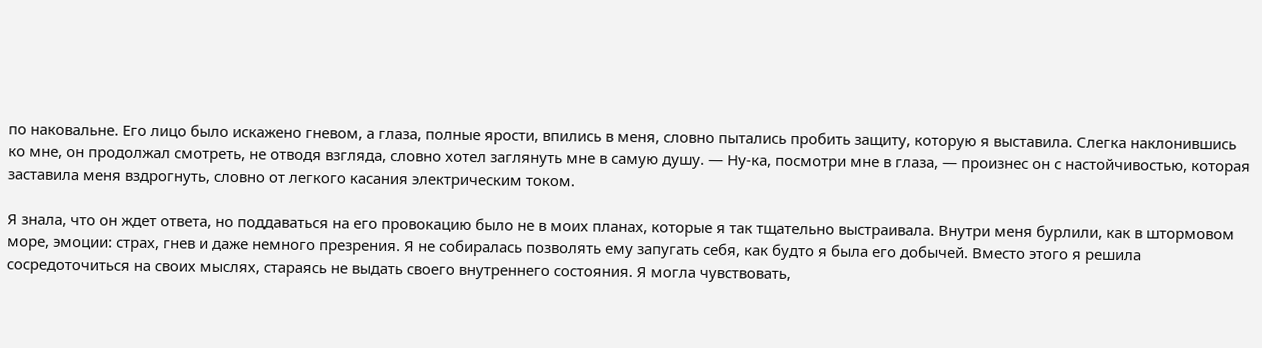по наковальне. Его лицо было искажено гневом, а глаза, полные ярости, впились в меня, словно пытались пробить защиту, которую я выставила. Слегка наклонившись ко мне, он продолжал смотреть, не отводя взгляда, словно хотел заглянуть мне в самую душу. — Ну-ка, посмотри мне в глаза, — произнес он с настойчивостью, которая заставила меня вздрогнуть, словно от легкого касания электрическим током.

Я знала, что он ждет ответа, но поддаваться на его провокацию было не в моих планах, которые я так тщательно выстраивала. Внутри меня бурлили, как в штормовом море, эмоции: страх, гнев и даже немного презрения. Я не собиралась позволять ему запугать себя, как будто я была его добычей. Вместо этого я решила сосредоточиться на своих мыслях, стараясь не выдать своего внутреннего состояния. Я могла чувствовать,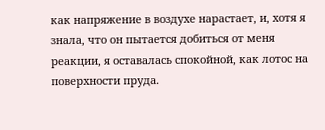как напряжение в воздухе нарастает, и, хотя я знала, что он пытается добиться от меня реакции, я оставалась спокойной, как лотос на поверхности пруда.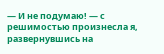— И не подумаю! — с решимостью произнесла я, развернувшись на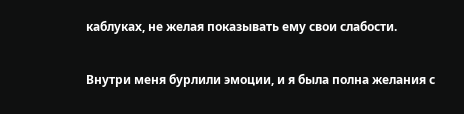каблуках, не желая показывать ему свои слабости.

Внутри меня бурлили эмоции, и я была полна желания с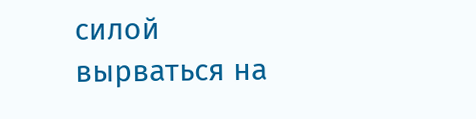силой вырваться на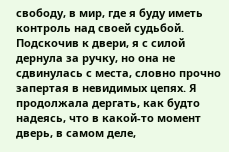свободу, в мир, где я буду иметь контроль над своей судьбой. Подскочив к двери, я с силой дернула за ручку, но она не сдвинулась с места, словно прочно запертая в невидимых цепях. Я продолжала дергать, как будто надеясь, что в какой-то момент дверь, в самом деле,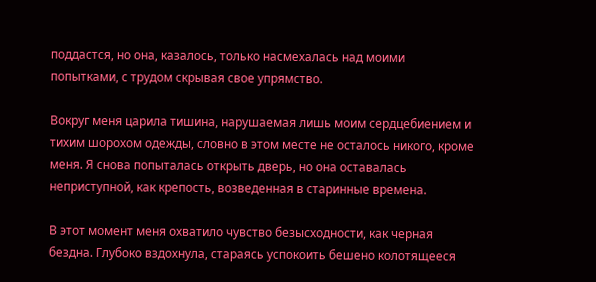поддастся, но она, казалось, только насмехалась над моими попытками, с трудом скрывая свое упрямство.

Вокруг меня царила тишина, нарушаемая лишь моим сердцебиением и тихим шорохом одежды, словно в этом месте не осталось никого, кроме меня. Я снова попыталась открыть дверь, но она оставалась неприступной, как крепость, возведенная в старинные времена.

В этот момент меня охватило чувство безысходности, как черная бездна. Глубоко вздохнула, стараясь успокоить бешено колотящееся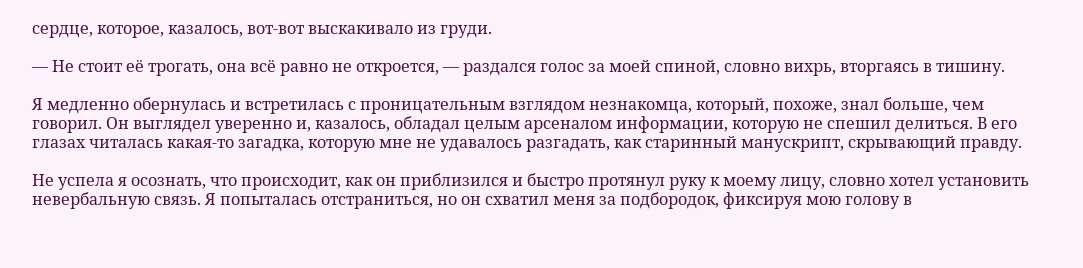сердце, которое, казалось, вот-вот выскакивало из груди.

— Не стоит её трогать, она всё равно не откроется, — раздался голос за моей спиной, словно вихрь, вторгаясь в тишину.

Я медленно обернулась и встретилась с проницательным взглядом незнакомца, который, похоже, знал больше, чем говорил. Он выглядел уверенно и, казалось, обладал целым арсеналом информации, которую не спешил делиться. В его глазах читалась какая-то загадка, которую мне не удавалось разгадать, как старинный манускрипт, скрывающий правду.

Не успела я осознать, что происходит, как он приблизился и быстро протянул руку к моему лицу, словно хотел установить невербальную связь. Я попыталась отстраниться, но он схватил меня за подбородок, фиксируя мою голову в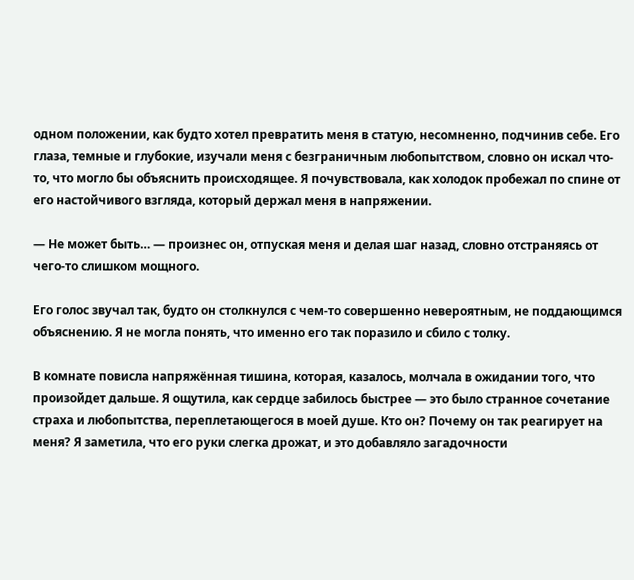одном положении, как будто хотел превратить меня в статую, несомненно, подчинив себе. Его глаза, темные и глубокие, изучали меня с безграничным любопытством, словно он искал что-то, что могло бы объяснить происходящее. Я почувствовала, как холодок пробежал по спине от его настойчивого взгляда, который держал меня в напряжении.

— Не может быть… — произнес он, отпуская меня и делая шаг назад, словно отстраняясь от чего-то слишком мощного.

Его голос звучал так, будто он столкнулся с чем-то совершенно невероятным, не поддающимся объяснению. Я не могла понять, что именно его так поразило и сбило с толку.

В комнате повисла напряжённая тишина, которая, казалось, молчала в ожидании того, что произойдет дальше. Я ощутила, как сердце забилось быстрее — это было странное сочетание страха и любопытства, переплетающегося в моей душе. Кто он? Почему он так реагирует на меня? Я заметила, что его руки слегка дрожат, и это добавляло загадочности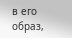в его образ,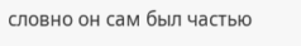словно он сам был частью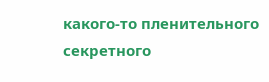какого-то пленительного секретного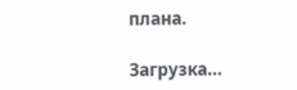плана.

Загрузка...